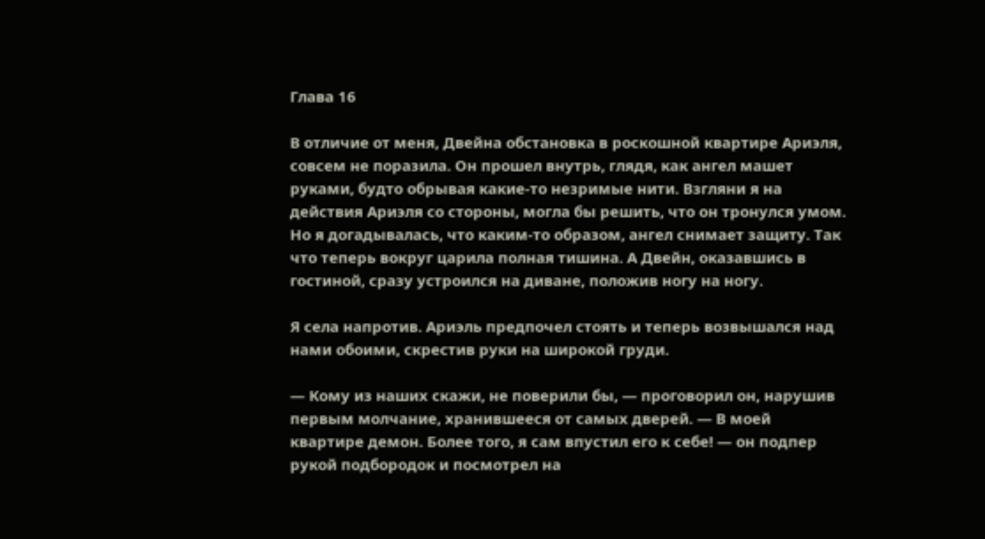Глава 16

В отличие от меня, Двейна обстановка в роскошной квартире Ариэля, совсем не поразила. Он прошел внутрь, глядя, как ангел машет руками, будто обрывая какие-то незримые нити. Взгляни я на действия Ариэля со стороны, могла бы решить, что он тронулся умом. Но я догадывалась, что каким-то образом, ангел снимает защиту. Так что теперь вокруг царила полная тишина. А Двейн, оказавшись в гостиной, сразу устроился на диване, положив ногу на ногу.

Я села напротив. Ариэль предпочел стоять и теперь возвышался над нами обоими, скрестив руки на широкой груди.

— Кому из наших скажи, не поверили бы, — проговорил он, нарушив первым молчание, хранившееся от самых дверей. — В моей квартире демон. Более того, я сам впустил его к себе! — он подпер рукой подбородок и посмотрел на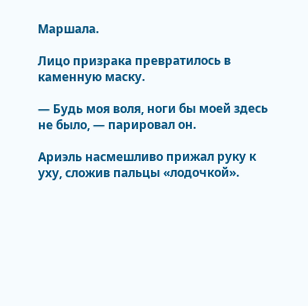Маршала.

Лицо призрака превратилось в каменную маску.

— Будь моя воля, ноги бы моей здесь не было, — парировал он.

Ариэль насмешливо прижал руку к уху, сложив пальцы «лодочкой».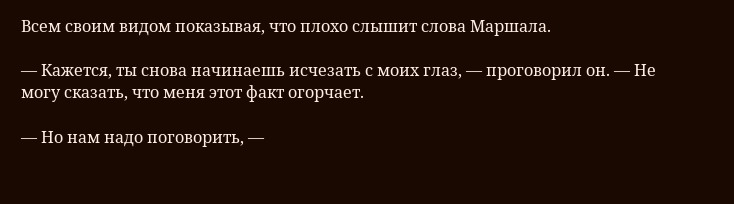Всем своим видом показывая, что плохо слышит слова Маршала.

— Кажется, ты снова начинаешь исчезать с моих глаз, — проговорил он. — Не могу сказать, что меня этот факт огорчает.

— Но нам надо поговорить, —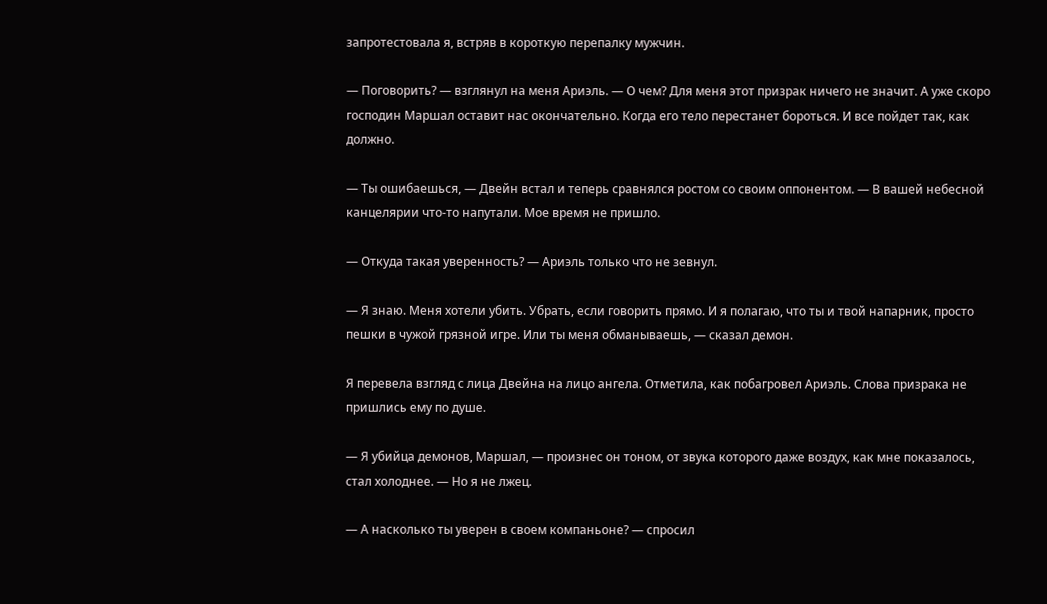запротестовала я, встряв в короткую перепалку мужчин.

— Поговорить? — взглянул на меня Ариэль. — О чем? Для меня этот призрак ничего не значит. А уже скоро господин Маршал оставит нас окончательно. Когда его тело перестанет бороться. И все пойдет так, как должно.

— Ты ошибаешься, — Двейн встал и теперь сравнялся ростом со своим оппонентом. — В вашей небесной канцелярии что-то напутали. Мое время не пришло.

— Откуда такая уверенность? — Ариэль только что не зевнул.

— Я знаю. Меня хотели убить. Убрать, если говорить прямо. И я полагаю, что ты и твой напарник, просто пешки в чужой грязной игре. Или ты меня обманываешь, — сказал демон.

Я перевела взгляд с лица Двейна на лицо ангела. Отметила, как побагровел Ариэль. Слова призрака не пришлись ему по душе.

— Я убийца демонов, Маршал, — произнес он тоном, от звука которого даже воздух, как мне показалось, стал холоднее. — Но я не лжец.

— А насколько ты уверен в своем компаньоне? — спросил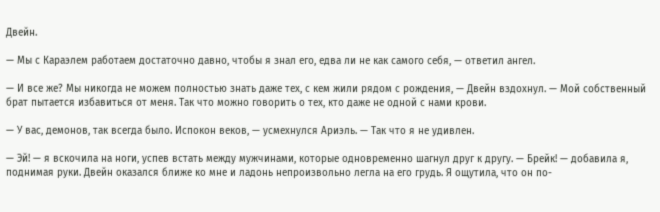Двейн.

— Мы с Караэлем работаем достаточно давно, чтобы я знал его, едва ли не как самого себя, — ответил ангел.

— И все же? Мы никогда не можем полностью знать даже тех, с кем жили рядом с рождения, — Двейн вздохнул. — Мой собственный брат пытается избавиться от меня. Так что можно говорить о тех, кто даже не одной с нами крови.

— У вас, демонов, так всегда было. Испокон веков, — усмехнулся Ариэль. — Так что я не удивлен.

— Эй! — я вскочила на ноги, успев встать между мужчинами, которые одновременно шагнул друг к другу. — Брейк! — добавила я, поднимая руки. Двейн оказался ближе ко мне и ладонь непроизвольно легла на его грудь. Я ощутила, что он по-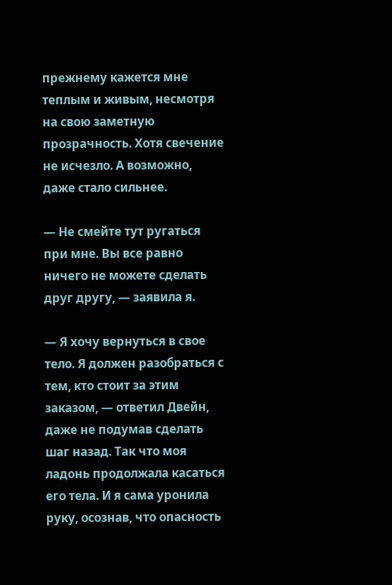прежнему кажется мне теплым и живым, несмотря на свою заметную прозрачность. Хотя свечение не исчезло. А возможно, даже стало сильнее.

— Не смейте тут ругаться при мне. Вы все равно ничего не можете сделать друг другу, — заявила я.

— Я хочу вернуться в свое тело. Я должен разобраться с тем, кто стоит за этим заказом, — ответил Двейн, даже не подумав сделать шаг назад. Так что моя ладонь продолжала касаться его тела. И я сама уронила руку, осознав, что опасность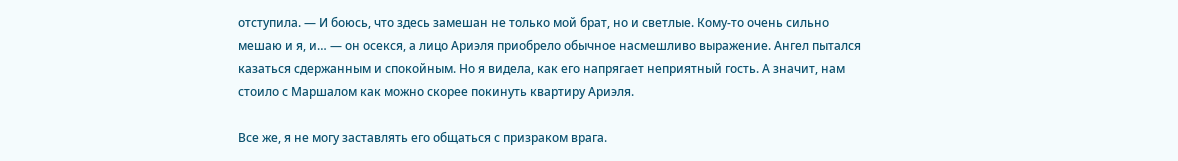отступила. — И боюсь, что здесь замешан не только мой брат, но и светлые. Кому-то очень сильно мешаю и я, и… — он осекся, а лицо Ариэля приобрело обычное насмешливо выражение. Ангел пытался казаться сдержанным и спокойным. Но я видела, как его напрягает неприятный гость. А значит, нам стоило с Маршалом как можно скорее покинуть квартиру Ариэля.

Все же, я не могу заставлять его общаться с призраком врага.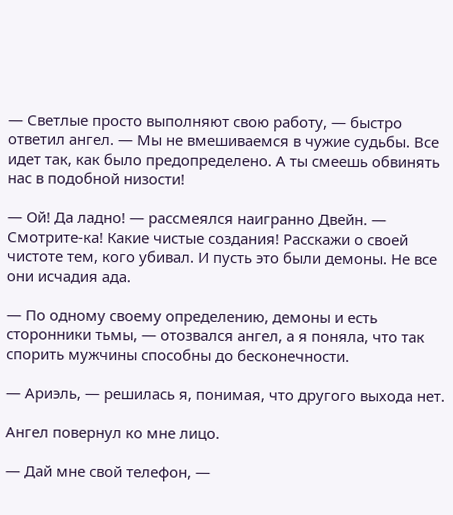— Светлые просто выполняют свою работу, — быстро ответил ангел. — Мы не вмешиваемся в чужие судьбы. Все идет так, как было предопределено. А ты смеешь обвинять нас в подобной низости!

— Ой! Да ладно! — рассмеялся наигранно Двейн. — Смотрите-ка! Какие чистые создания! Расскажи о своей чистоте тем, кого убивал. И пусть это были демоны. Не все они исчадия ада.

— По одному своему определению, демоны и есть сторонники тьмы, — отозвался ангел, а я поняла, что так спорить мужчины способны до бесконечности.

— Ариэль, — решилась я, понимая, что другого выхода нет.

Ангел повернул ко мне лицо.

— Дай мне свой телефон, —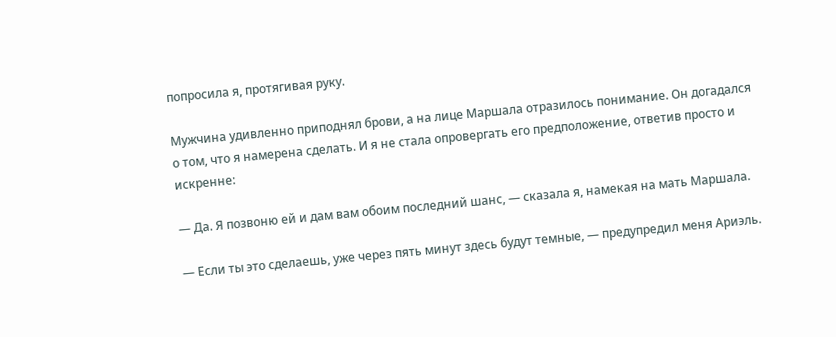попросила я, протягивая руку.

Мужчина удивленно приподнял брови, а на лице Маршала отразилось понимание. Он догадался о том, что я намерена сделать. И я не стала опровергать его предположение, ответив просто и искренне:

— Да. Я позвоню ей и дам вам обоим последний шанс, — сказала я, намекая на мать Маршала.

— Если ты это сделаешь, уже через пять минут здесь будут темные, — предупредил меня Ариэль.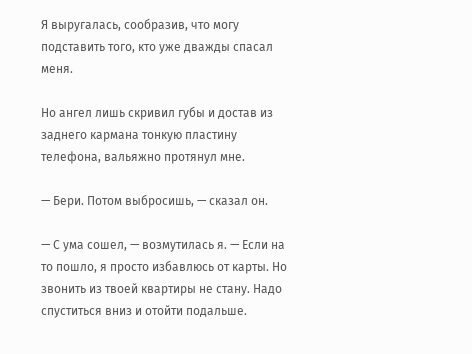Я выругалась, сообразив, что могу подставить того, кто уже дважды спасал меня.

Но ангел лишь скривил губы и достав из заднего кармана тонкую пластину телефона, вальяжно протянул мне.

— Бери. Потом выбросишь, — сказал он.

— С ума сошел, — возмутилась я. — Если на то пошло, я просто избавлюсь от карты. Но звонить из твоей квартиры не стану. Надо спуститься вниз и отойти подальше.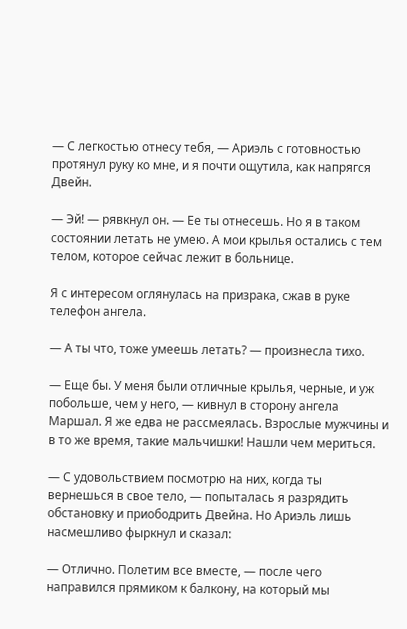— С легкостью отнесу тебя, — Ариэль с готовностью протянул руку ко мне, и я почти ощутила, как напрягся Двейн.

— Эй! — рявкнул он. — Ее ты отнесешь. Но я в таком состоянии летать не умею. А мои крылья остались с тем телом, которое сейчас лежит в больнице.

Я с интересом оглянулась на призрака, сжав в руке телефон ангела.

— А ты что, тоже умеешь летать? — произнесла тихо.

— Еще бы. У меня были отличные крылья, черные, и уж побольше, чем у него, — кивнул в сторону ангела Маршал. Я же едва не рассмеялась. Взрослые мужчины и в то же время, такие мальчишки! Нашли чем мериться.

— С удовольствием посмотрю на них, когда ты вернешься в свое тело, — попыталась я разрядить обстановку и приободрить Двейна. Но Ариэль лишь насмешливо фыркнул и сказал:

— Отлично. Полетим все вместе, — после чего направился прямиком к балкону, на который мы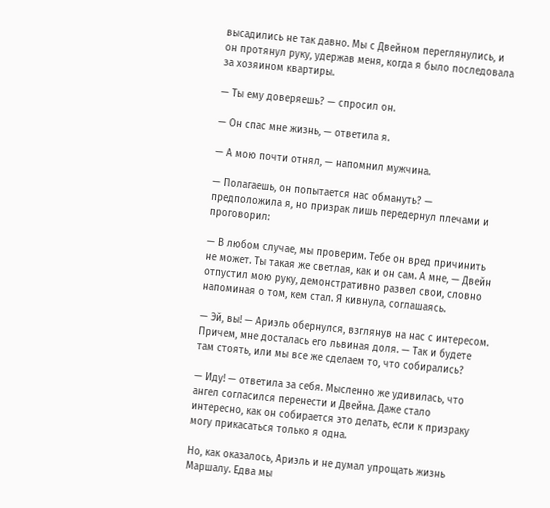высадились не так давно. Мы с Двейном переглянулись, и он протянул руку, удержав меня, когда я было последовала за хозяином квартиры.

— Ты ему доверяешь? — спросил он.

— Он спас мне жизнь, — ответила я.

— А мою почти отнял, — напомнил мужчина.

— Полагаешь, он попытается нас обмануть? — предположила я, но призрак лишь передернул плечами и проговорил:

— В любом случае, мы проверим. Тебе он вред причинить не может. Ты такая же светлая, как и он сам. А мне, — Двейн отпустил мою руку, демонстративно развел свои, словно напоминая о том, кем стал. Я кивнула, соглашаясь.

— Эй, вы! — Ариэль обернулся, взглянув на нас с интересом. Причем, мне досталась его львиная доля. — Так и будете там стоять, или мы все же сделаем то, что собирались?

— Иду! — ответила за себя. Мысленно же удивилась, что ангел согласился перенести и Двейна. Даже стало интересно, как он собирается это делать, если к призраку могу прикасаться только я одна.

Но, как оказалось, Ариэль и не думал упрощать жизнь Маршалу. Едва мы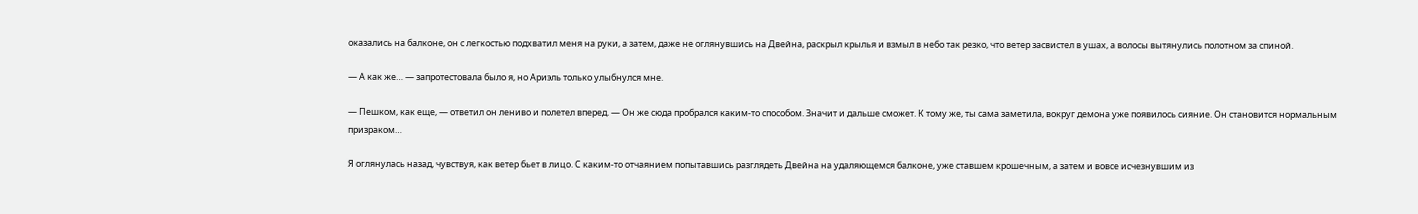оказались на балконе, он с легкостью подхватил меня на руки, а затем, даже не оглянувшись на Двейна, раскрыл крылья и взмыл в небо так резко, что ветер засвистел в ушах, а волосы вытянулись полотном за спиной.

— А как же… — запротестовала было я, но Ариэль только улыбнулся мне.

— Пешком, как еще, — ответил он лениво и полетел вперед. — Он же сюда пробрался каким-то способом. Значит и дальше сможет. К тому же, ты сама заметила, вокруг демона уже появилось сияние. Он становится нормальным призраком…

Я оглянулась назад, чувствуя, как ветер бьет в лицо. С каким-то отчаянием попытавшись разглядеть Двейна на удаляющемся балконе, уже ставшем крошечным, а затем и вовсе исчезнувшим из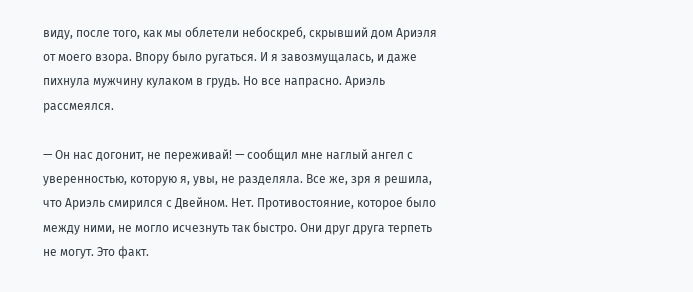виду, после того, как мы облетели небоскреб, скрывший дом Ариэля от моего взора. Впору было ругаться. И я завозмущалась, и даже пихнула мужчину кулаком в грудь. Но все напрасно. Ариэль рассмеялся.

— Он нас догонит, не переживай! — сообщил мне наглый ангел с уверенностью, которую я, увы, не разделяла. Все же, зря я решила, что Ариэль смирился с Двейном. Нет. Противостояние, которое было между ними, не могло исчезнуть так быстро. Они друг друга терпеть не могут. Это факт.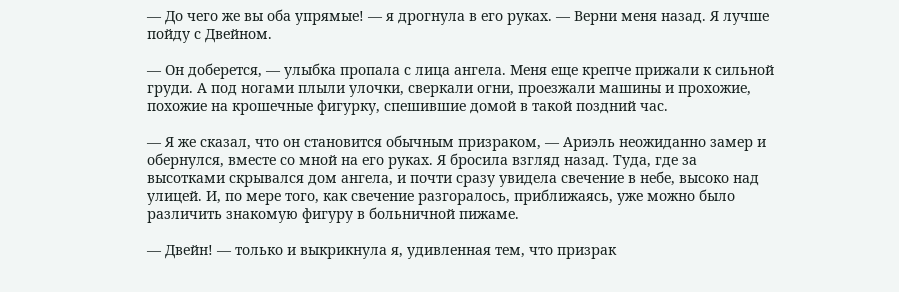— До чего же вы оба упрямые! — я дрогнула в его руках. — Верни меня назад. Я лучше пойду с Двейном.

— Он доберется, — улыбка пропала с лица ангела. Меня еще крепче прижали к сильной груди. А под ногами плыли улочки, сверкали огни, проезжали машины и прохожие, похожие на крошечные фигурку, спешившие домой в такой поздний час.

— Я же сказал, что он становится обычным призраком, — Ариэль неожиданно замер и обернулся, вместе со мной на его руках. Я бросила взгляд назад. Туда, где за высотками скрывался дом ангела, и почти сразу увидела свечение в небе, высоко над улицей. И, по мере того, как свечение разгоралось, приближаясь, уже можно было различить знакомую фигуру в больничной пижаме.

— Двейн! — только и выкрикнула я, удивленная тем, что призрак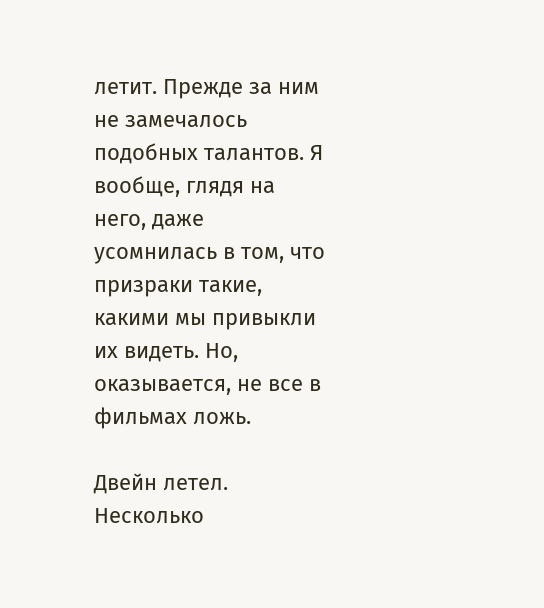летит. Прежде за ним не замечалось подобных талантов. Я вообще, глядя на него, даже усомнилась в том, что призраки такие, какими мы привыкли их видеть. Но, оказывается, не все в фильмах ложь.

Двейн летел. Несколько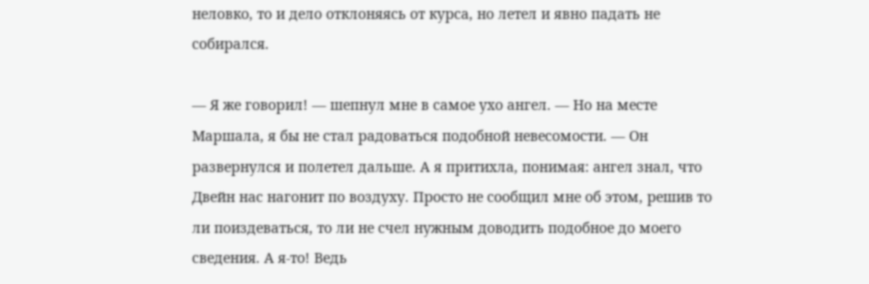неловко, то и дело отклоняясь от курса, но летел и явно падать не собирался.

— Я же говорил! — шепнул мне в самое ухо ангел. — Но на месте Маршала, я бы не стал радоваться подобной невесомости. — Он развернулся и полетел дальше. А я притихла, понимая: ангел знал, что Двейн нас нагонит по воздуху. Просто не сообщил мне об этом, решив то ли поиздеваться, то ли не счел нужным доводить подобное до моего сведения. А я-то! Ведь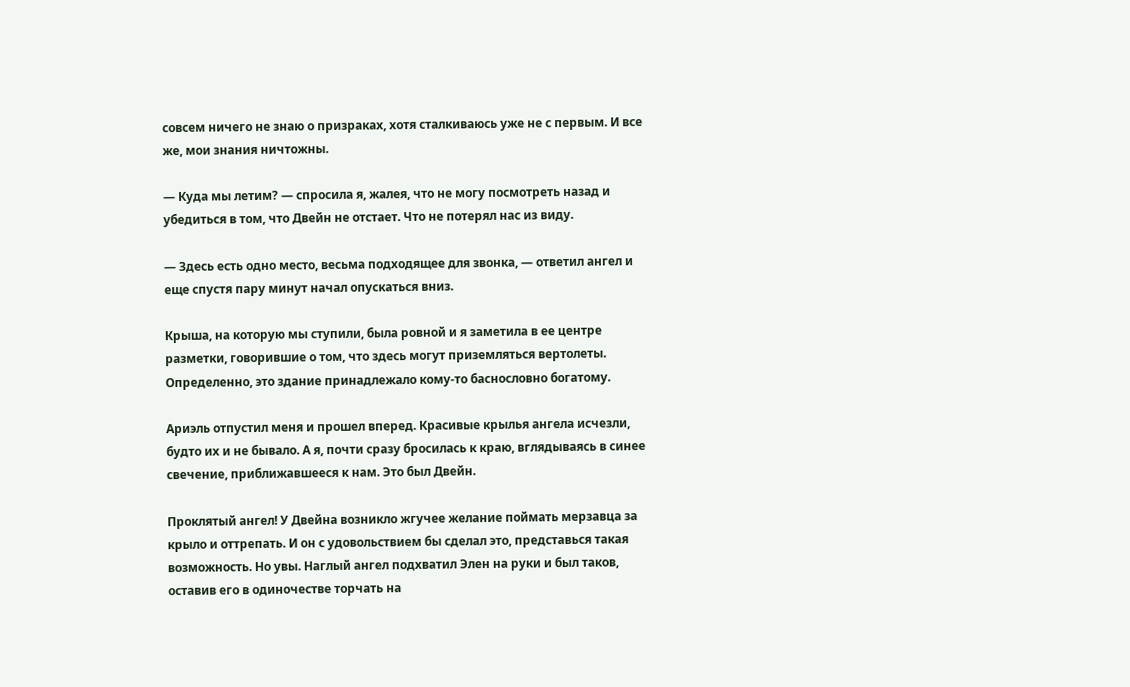совсем ничего не знаю о призраках, хотя сталкиваюсь уже не с первым. И все же, мои знания ничтожны.

— Куда мы летим? — спросила я, жалея, что не могу посмотреть назад и убедиться в том, что Двейн не отстает. Что не потерял нас из виду.

— Здесь есть одно место, весьма подходящее для звонка, — ответил ангел и еще спустя пару минут начал опускаться вниз.

Крыша, на которую мы ступили, была ровной и я заметила в ее центре разметки, говорившие о том, что здесь могут приземляться вертолеты. Определенно, это здание принадлежало кому-то баснословно богатому.

Ариэль отпустил меня и прошел вперед. Красивые крылья ангела исчезли, будто их и не бывало. А я, почти сразу бросилась к краю, вглядываясь в синее свечение, приближавшееся к нам. Это был Двейн.

Проклятый ангел! У Двейна возникло жгучее желание поймать мерзавца за крыло и оттрепать. И он с удовольствием бы сделал это, представься такая возможность. Но увы. Наглый ангел подхватил Элен на руки и был таков, оставив его в одиночестве торчать на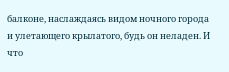балконе, наслаждаясь видом ночного города и улетающего крылатого, будь он неладен. И что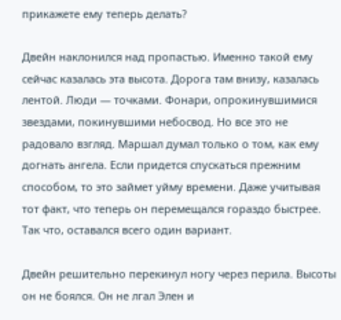прикажете ему теперь делать?

Двейн наклонился над пропастью. Именно такой ему сейчас казалась эта высота. Дорога там внизу, казалась лентой. Люди — точками. Фонари, опрокинувшимися звездами, покинувшими небосвод. Но все это не радовало взгляд. Маршал думал только о том, как ему догнать ангела. Если придется спускаться прежним способом, то это займет уйму времени. Даже учитывая тот факт, что теперь он перемещался гораздо быстрее. Так что, оставался всего один вариант.

Двейн решительно перекинул ногу через перила. Высоты он не боялся. Он не лгал Элен и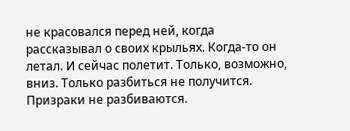не красовался перед ней, когда рассказывал о своих крыльях. Когда-то он летал. И сейчас полетит. Только, возможно, вниз. Только разбиться не получится. Призраки не разбиваются.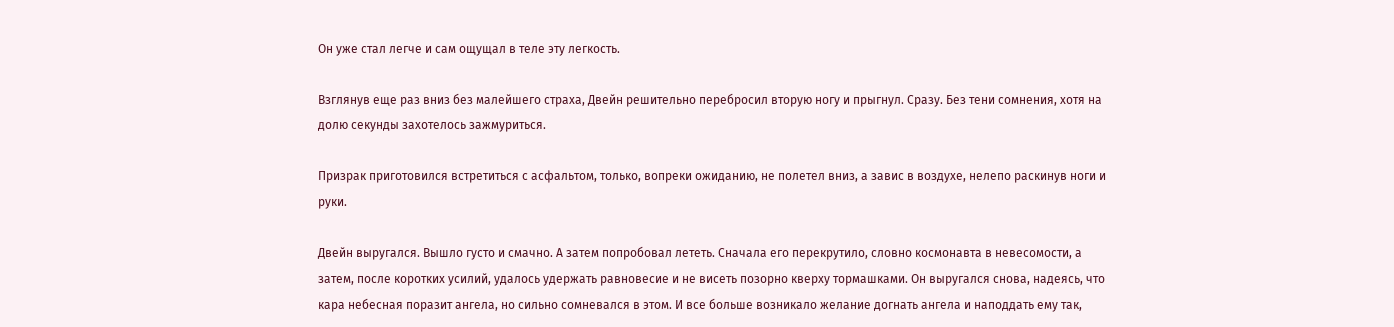Он уже стал легче и сам ощущал в теле эту легкость.

Взглянув еще раз вниз без малейшего страха, Двейн решительно перебросил вторую ногу и прыгнул. Сразу. Без тени сомнения, хотя на долю секунды захотелось зажмуриться.

Призрак приготовился встретиться с асфальтом, только, вопреки ожиданию, не полетел вниз, а завис в воздухе, нелепо раскинув ноги и руки.

Двейн выругался. Вышло густо и смачно. А затем попробовал лететь. Сначала его перекрутило, словно космонавта в невесомости, а затем, после коротких усилий, удалось удержать равновесие и не висеть позорно кверху тормашками. Он выругался снова, надеясь, что кара небесная поразит ангела, но сильно сомневался в этом. И все больше возникало желание догнать ангела и наподдать ему так,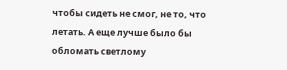чтобы сидеть не смог, не то, что летать. А еще лучше было бы обломать светлому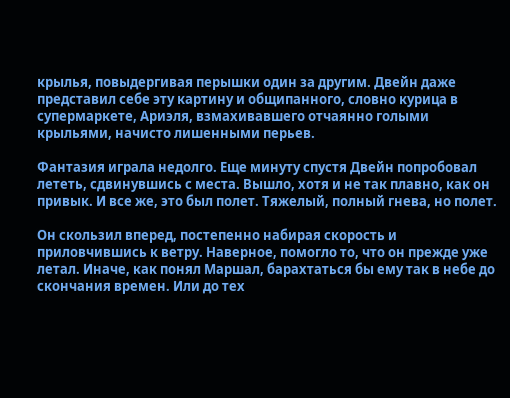крылья, повыдергивая перышки один за другим. Двейн даже представил себе эту картину и общипанного, словно курица в супермаркете, Ариэля, взмахивавшего отчаянно голыми крыльями, начисто лишенными перьев.

Фантазия играла недолго. Еще минуту спустя Двейн попробовал лететь, сдвинувшись с места. Вышло, хотя и не так плавно, как он привык. И все же, это был полет. Тяжелый, полный гнева, но полет.

Он скользил вперед, постепенно набирая скорость и приловчившись к ветру. Наверное, помогло то, что он прежде уже летал. Иначе, как понял Маршал, барахтаться бы ему так в небе до скончания времен. Или до тех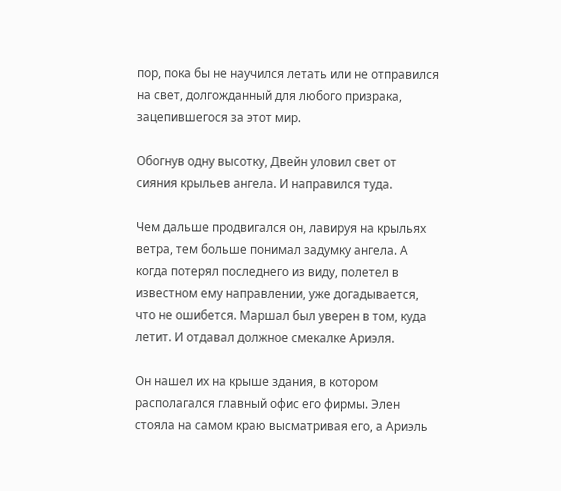пор, пока бы не научился летать или не отправился на свет, долгожданный для любого призрака, зацепившегося за этот мир.

Обогнув одну высотку, Двейн уловил свет от сияния крыльев ангела. И направился туда.

Чем дальше продвигался он, лавируя на крыльях ветра, тем больше понимал задумку ангела. А когда потерял последнего из виду, полетел в известном ему направлении, уже догадывается, что не ошибется. Маршал был уверен в том, куда летит. И отдавал должное смекалке Ариэля.

Он нашел их на крыше здания, в котором располагался главный офис его фирмы. Элен стояла на самом краю высматривая его, а Ариэль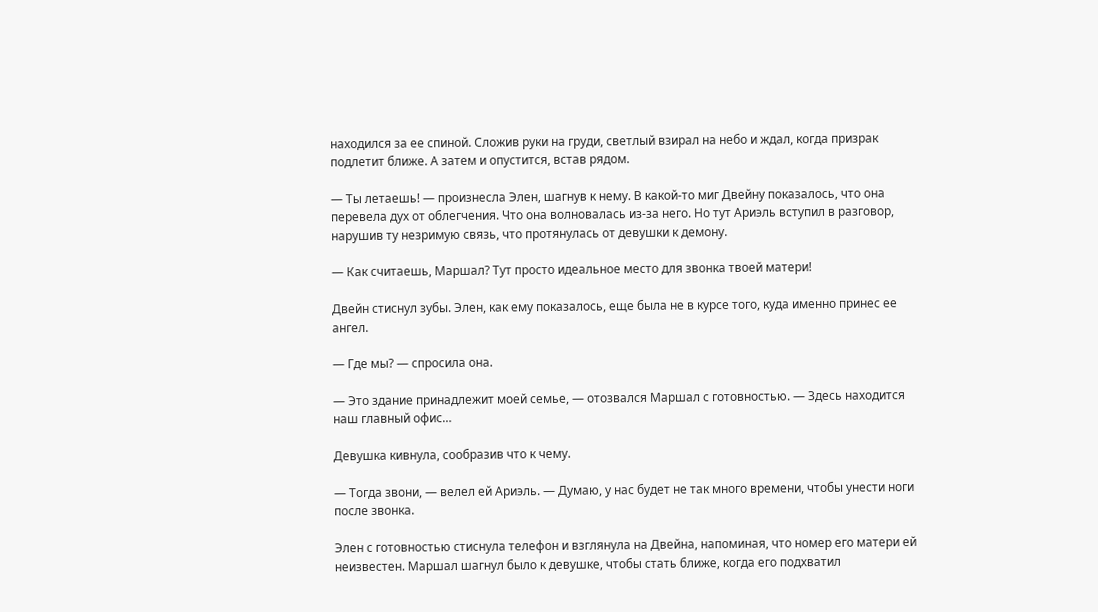находился за ее спиной. Сложив руки на груди, светлый взирал на небо и ждал, когда призрак подлетит ближе. А затем и опустится, встав рядом.

— Ты летаешь! — произнесла Элен, шагнув к нему. В какой-то миг Двейну показалось, что она перевела дух от облегчения. Что она волновалась из-за него. Но тут Ариэль вступил в разговор, нарушив ту незримую связь, что протянулась от девушки к демону.

— Как считаешь, Маршал? Тут просто идеальное место для звонка твоей матери!

Двейн стиснул зубы. Элен, как ему показалось, еще была не в курсе того, куда именно принес ее ангел.

— Где мы? — спросила она.

— Это здание принадлежит моей семье, — отозвался Маршал с готовностью. — Здесь находится наш главный офис…

Девушка кивнула, сообразив что к чему.

— Тогда звони, — велел ей Ариэль. — Думаю, у нас будет не так много времени, чтобы унести ноги после звонка.

Элен с готовностью стиснула телефон и взглянула на Двейна, напоминая, что номер его матери ей неизвестен. Маршал шагнул было к девушке, чтобы стать ближе, когда его подхватил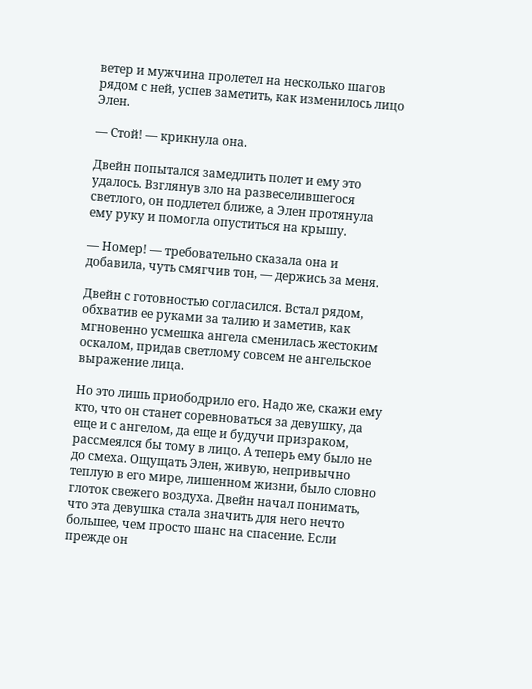ветер и мужчина пролетел на несколько шагов рядом с ней, успев заметить, как изменилось лицо Элен.

— Стой! — крикнула она.

Двейн попытался замедлить полет и ему это удалось. Взглянув зло на развеселившегося светлого, он подлетел ближе, а Элен протянула ему руку и помогла опуститься на крышу.

— Номер! — требовательно сказала она и добавила, чуть смягчив тон, — держись за меня.

Двейн с готовностью согласился. Встал рядом, обхватив ее руками за талию и заметив, как мгновенно усмешка ангела сменилась жестоким оскалом, придав светлому совсем не ангельское выражение лица.

Но это лишь приободрило его. Надо же, скажи ему кто, что он станет соревноваться за девушку, да еще и с ангелом, да еще и будучи призраком, рассмеялся бы тому в лицо. А теперь ему было не до смеха. Ощущать Элен, живую, непривычно теплую в его мире, лишенном жизни, было словно глоток свежего воздуха. Двейн начал понимать, что эта девушка стала значить для него нечто большее, чем просто шанс на спасение. Если прежде он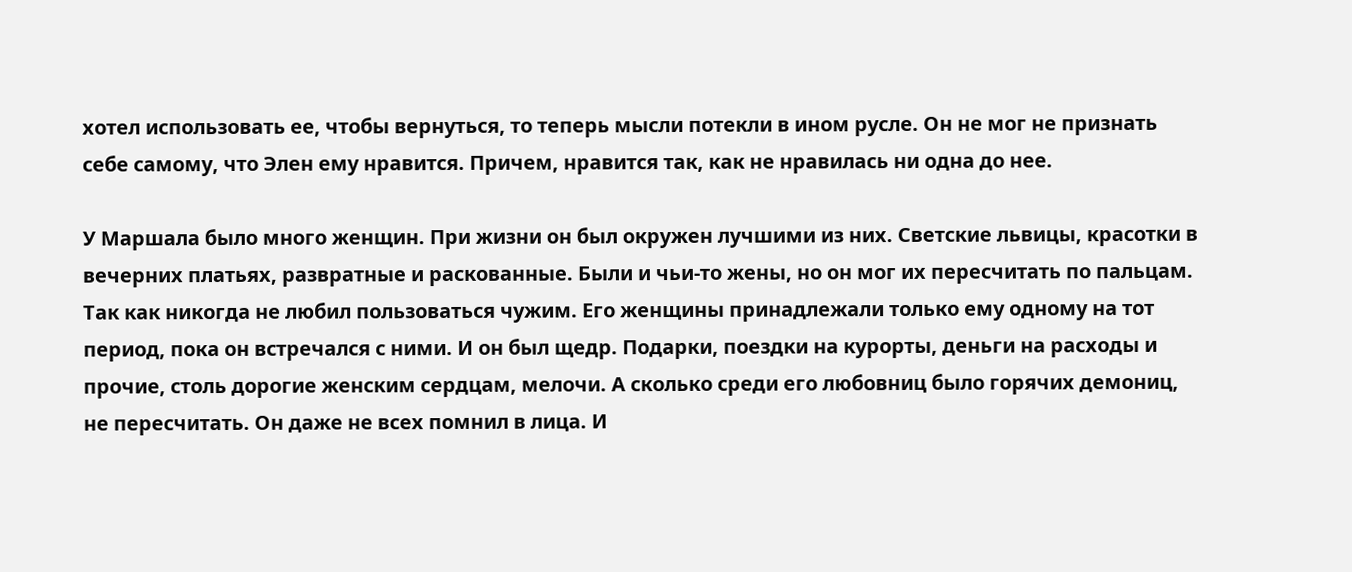хотел использовать ее, чтобы вернуться, то теперь мысли потекли в ином русле. Он не мог не признать себе самому, что Элен ему нравится. Причем, нравится так, как не нравилась ни одна до нее.

У Маршала было много женщин. При жизни он был окружен лучшими из них. Светские львицы, красотки в вечерних платьях, развратные и раскованные. Были и чьи-то жены, но он мог их пересчитать по пальцам. Так как никогда не любил пользоваться чужим. Его женщины принадлежали только ему одному на тот период, пока он встречался с ними. И он был щедр. Подарки, поездки на курорты, деньги на расходы и прочие, столь дорогие женским сердцам, мелочи. А сколько среди его любовниц было горячих демониц, не пересчитать. Он даже не всех помнил в лица. И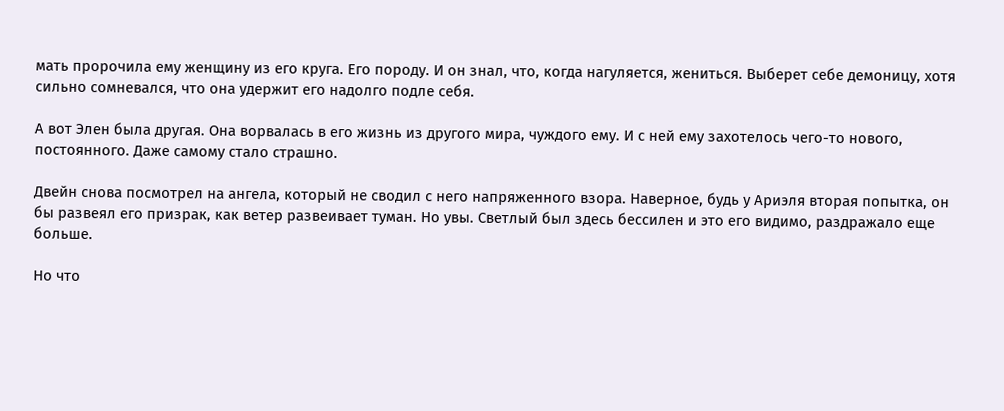мать пророчила ему женщину из его круга. Его породу. И он знал, что, когда нагуляется, жениться. Выберет себе демоницу, хотя сильно сомневался, что она удержит его надолго подле себя.

А вот Элен была другая. Она ворвалась в его жизнь из другого мира, чуждого ему. И с ней ему захотелось чего-то нового, постоянного. Даже самому стало страшно.

Двейн снова посмотрел на ангела, который не сводил с него напряженного взора. Наверное, будь у Ариэля вторая попытка, он бы развеял его призрак, как ветер развеивает туман. Но увы. Светлый был здесь бессилен и это его видимо, раздражало еще больше.

Но что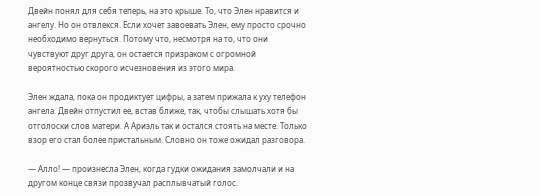Двейн понял для себя теперь, на это крыше. То, что Элен нравится и ангелу. Но он отвлекся. Если хочет завоевать Элен, ему просто срочно необходимо вернуться. Потому что, несмотря на то, что они чувствуют друг друга, он остается призраком с огромной вероятностью скорого исчезновения из этого мира.

Элен ждала, пока он продиктует цифры, а затем прижала к уху телефон ангела. Двейн отпустил ее, встав ближе, так, чтобы слышать хотя бы отголоски слов матери. А Ариэль так и остался стоять на месте. Только взор его стал более пристальным. Словно он тоже ожидал разговора.

— Алло! — произнесла Элен, когда гудки ожидания замолчали и на другом конце связи прозвучал расплывчатый голос.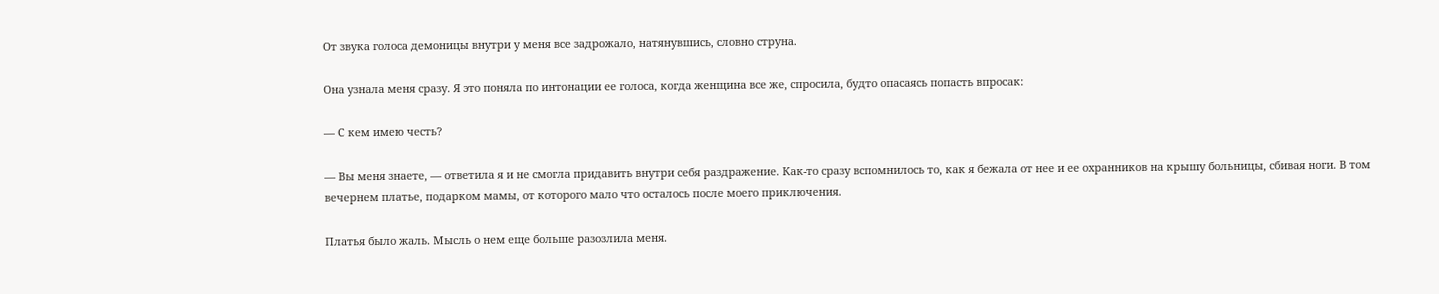От звука голоса демоницы внутри у меня все задрожало, натянувшись, словно струна.

Она узнала меня сразу. Я это поняла по интонации ее голоса, когда женщина все же, спросила, будто опасаясь попасть впросак:

— С кем имею честь?

— Вы меня знаете, — ответила я и не смогла придавить внутри себя раздражение. Как-то сразу вспомнилось то, как я бежала от нее и ее охранников на крышу больницы, сбивая ноги. В том вечернем платье, подарком мамы, от которого мало что осталось после моего приключения.

Платья было жаль. Мысль о нем еще больше разозлила меня.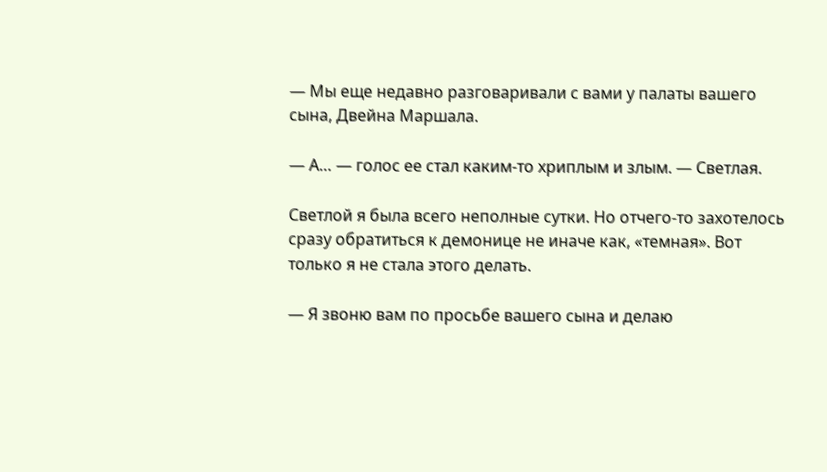— Мы еще недавно разговаривали с вами у палаты вашего сына, Двейна Маршала.

— А… — голос ее стал каким-то хриплым и злым. — Светлая.

Светлой я была всего неполные сутки. Но отчего-то захотелось сразу обратиться к демонице не иначе как, «темная». Вот только я не стала этого делать.

— Я звоню вам по просьбе вашего сына и делаю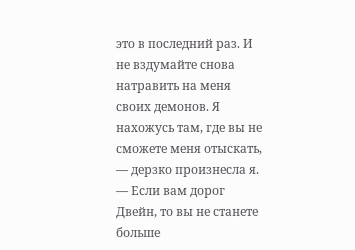это в последний раз. И не вздумайте снова натравить на меня своих демонов. Я нахожусь там, где вы не сможете меня отыскать, — дерзко произнесла я. — Если вам дорог Двейн, то вы не станете больше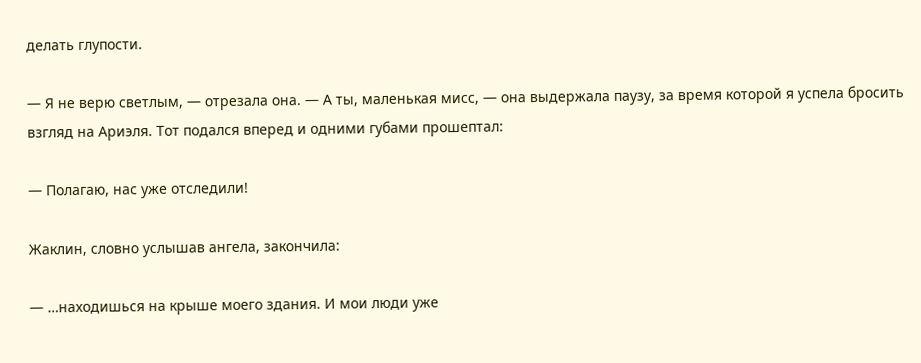делать глупости.

— Я не верю светлым, — отрезала она. — А ты, маленькая мисс, — она выдержала паузу, за время которой я успела бросить взгляд на Ариэля. Тот подался вперед и одними губами прошептал:

— Полагаю, нас уже отследили!

Жаклин, словно услышав ангела, закончила:

— …находишься на крыше моего здания. И мои люди уже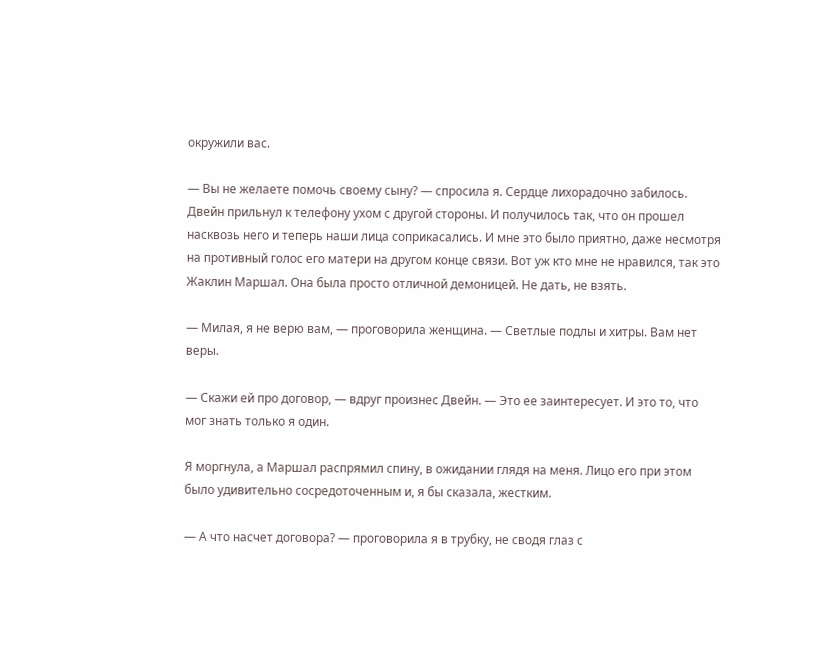окружили вас.

— Вы не желаете помочь своему сыну? — спросила я. Сердце лихорадочно забилось. Двейн прильнул к телефону ухом с другой стороны. И получилось так, что он прошел насквозь него и теперь наши лица соприкасались. И мне это было приятно, даже несмотря на противный голос его матери на другом конце связи. Вот уж кто мне не нравился, так это Жаклин Маршал. Она была просто отличной демоницей. Не дать, не взять.

— Милая, я не верю вам, — проговорила женщина. — Светлые подлы и хитры. Вам нет веры.

— Скажи ей про договор, — вдруг произнес Двейн. — Это ее заинтересует. И это то, что мог знать только я один.

Я моргнула, а Маршал распрямил спину, в ожидании глядя на меня. Лицо его при этом было удивительно сосредоточенным и, я бы сказала, жестким.

— А что насчет договора? — проговорила я в трубку, не сводя глаз с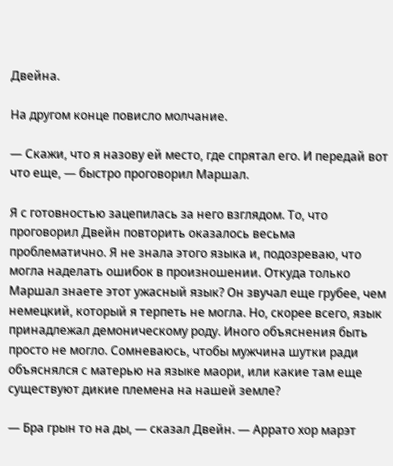Двейна.

На другом конце повисло молчание.

— Скажи, что я назову ей место, где спрятал его. И передай вот что еще, — быстро проговорил Маршал.

Я с готовностью зацепилась за него взглядом. То, что проговорил Двейн повторить оказалось весьма проблематично. Я не знала этого языка и, подозреваю, что могла наделать ошибок в произношении. Откуда только Маршал знаете этот ужасный язык? Он звучал еще грубее, чем немецкий, который я терпеть не могла. Но, скорее всего, язык принадлежал демоническому роду. Иного объяснения быть просто не могло. Сомневаюсь, чтобы мужчина шутки ради объяснялся с матерью на языке маори, или какие там еще существуют дикие племена на нашей земле?

— Бра грын то на ды, — сказал Двейн. — Аррато хор марэт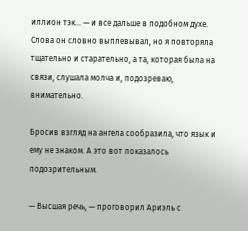иллион тэк… — и все дальше в подобном духе. Слова он словно выплевывал, но я повторяла тщательно и старательно, а та, которая была на связи, слушала молча и, подозреваю, внимательно.

Бросив взгляд на ангела сообразила, что язык и ему не знаком. А это вот показалось подозрительным.

— Высшая речь, — проговорил Ариэль с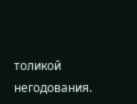толикой негодования.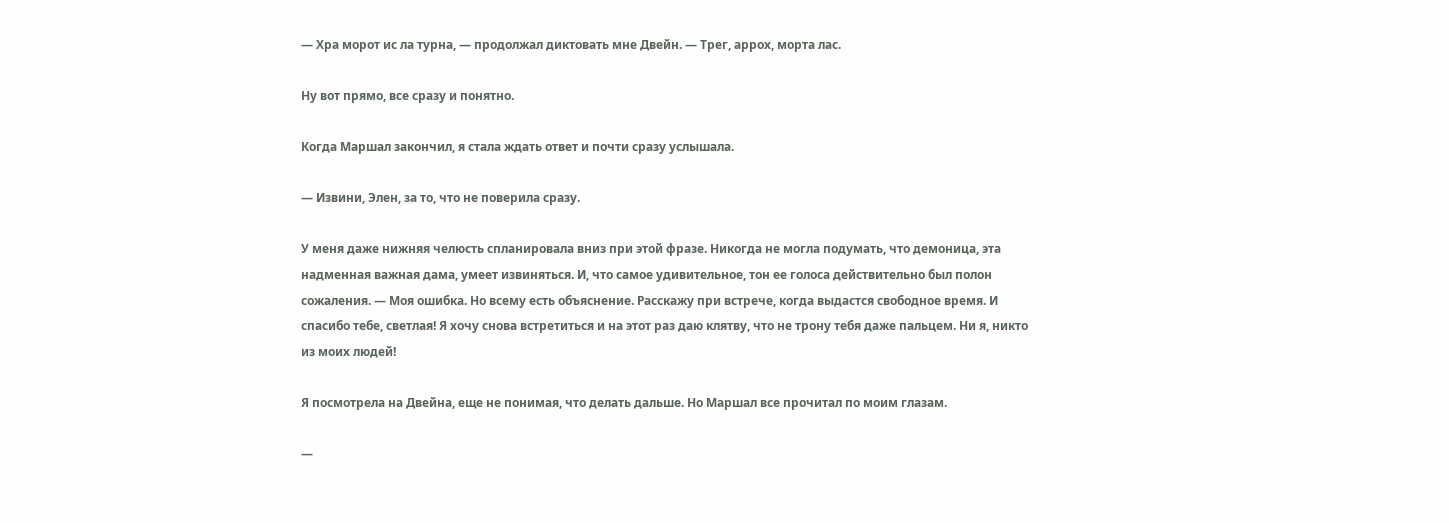— Хра морот ис ла турна, — продолжал диктовать мне Двейн. — Трег, аррох, морта лас.

Ну вот прямо, все сразу и понятно.

Когда Маршал закончил, я стала ждать ответ и почти сразу услышала.

— Извини, Элен, за то, что не поверила сразу.

У меня даже нижняя челюсть спланировала вниз при этой фразе. Никогда не могла подумать, что демоница, эта надменная важная дама, умеет извиняться. И, что самое удивительное, тон ее голоса действительно был полон сожаления. — Моя ошибка. Но всему есть объяснение. Расскажу при встрече, когда выдастся свободное время. И спасибо тебе, светлая! Я хочу снова встретиться и на этот раз даю клятву, что не трону тебя даже пальцем. Ни я, никто из моих людей!

Я посмотрела на Двейна, еще не понимая, что делать дальше. Но Маршал все прочитал по моим глазам.

—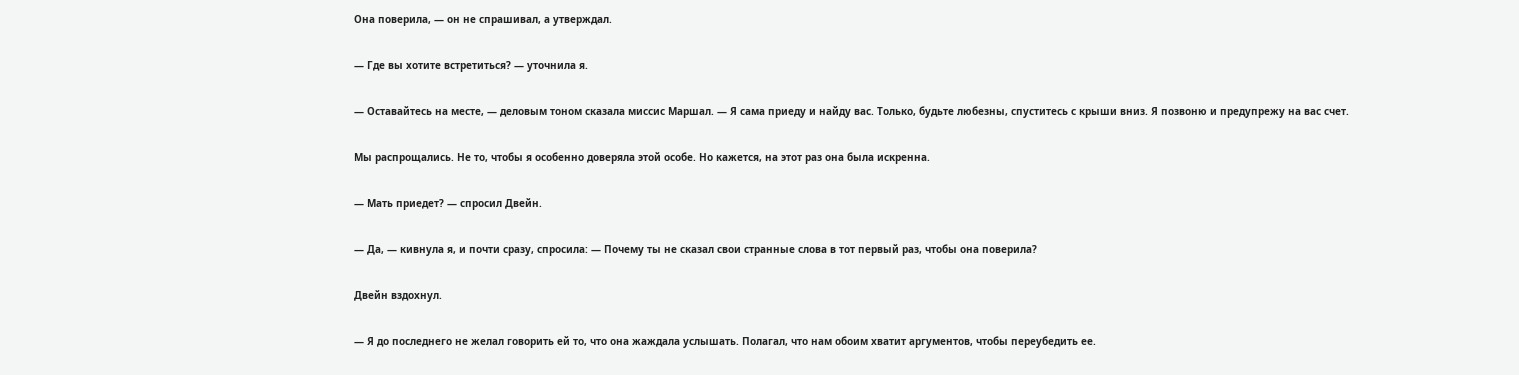Она поверила, — он не спрашивал, а утверждал.

— Где вы хотите встретиться? — уточнила я.

— Оставайтесь на месте, — деловым тоном сказала миссис Маршал. — Я сама приеду и найду вас. Только, будьте любезны, спуститесь с крыши вниз. Я позвоню и предупрежу на вас счет.

Мы распрощались. Не то, чтобы я особенно доверяла этой особе. Но кажется, на этот раз она была искренна.

— Мать приедет? — спросил Двейн.

— Да, — кивнула я, и почти сразу, спросила: — Почему ты не сказал свои странные слова в тот первый раз, чтобы она поверила?

Двейн вздохнул.

— Я до последнего не желал говорить ей то, что она жаждала услышать. Полагал, что нам обоим хватит аргументов, чтобы переубедить ее.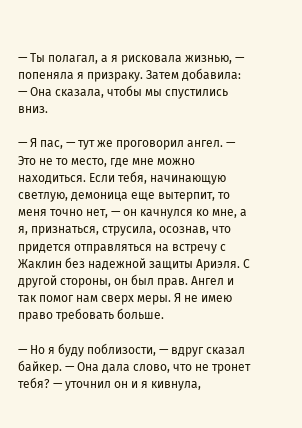— Ты полагал, а я рисковала жизнью, — попеняла я призраку. Затем добавила: — Она сказала, чтобы мы спустились вниз.

— Я пас, — тут же проговорил ангел. — Это не то место, где мне можно находиться. Если тебя, начинающую светлую, демоница еще вытерпит, то меня точно нет, — он качнулся ко мне, а я, признаться, струсила, осознав, что придется отправляться на встречу с Жаклин без надежной защиты Ариэля. С другой стороны, он был прав. Ангел и так помог нам сверх меры. Я не имею право требовать больше.

— Но я буду поблизости, — вдруг сказал байкер. — Она дала слово, что не тронет тебя? — уточнил он и я кивнула,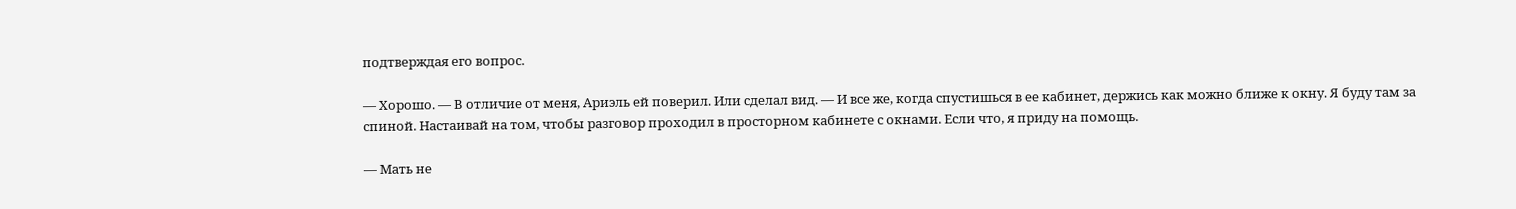подтверждая его вопрос.

— Хорошо. — В отличие от меня, Ариэль ей поверил. Или сделал вид. — И все же, когда спустишься в ее кабинет, держись как можно ближе к окну. Я буду там за спиной. Настаивай на том, чтобы разговор проходил в просторном кабинете с окнами. Если что, я приду на помощь.

— Мать не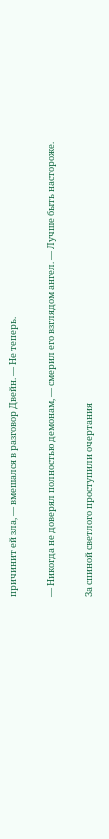причинит ей зла, — вмешался в разговор Двейн. — Не теперь.

— Никогда не доверял полностью демонам, — смерил его взглядом ангел. — Лучше быть настороже.

За спиной светлого проступили очертания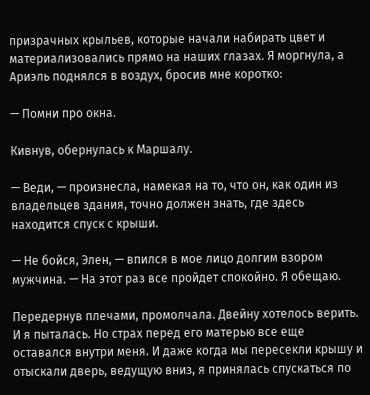призрачных крыльев, которые начали набирать цвет и материализовались прямо на наших глазах. Я моргнула, а Ариэль поднялся в воздух, бросив мне коротко:

— Помни про окна.

Кивнув, обернулась к Маршалу.

— Веди, — произнесла, намекая на то, что он, как один из владельцев здания, точно должен знать, где здесь находится спуск с крыши.

— Не бойся, Элен, — впился в мое лицо долгим взором мужчина. — На этот раз все пройдет спокойно. Я обещаю.

Передернув плечами, промолчала. Двейну хотелось верить. И я пыталась. Но страх перед его матерью все еще оставался внутри меня. И даже когда мы пересекли крышу и отыскали дверь, ведущую вниз, я принялась спускаться по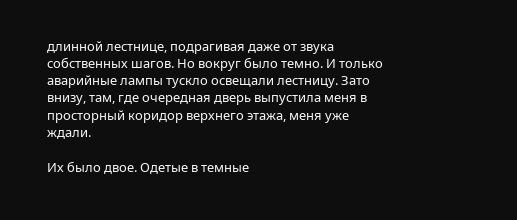длинной лестнице, подрагивая даже от звука собственных шагов. Но вокруг было темно. И только аварийные лампы тускло освещали лестницу. Зато внизу, там, где очередная дверь выпустила меня в просторный коридор верхнего этажа, меня уже ждали.

Их было двое. Одетые в темные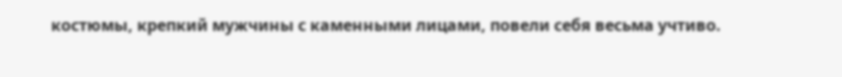костюмы, крепкий мужчины с каменными лицами, повели себя весьма учтиво.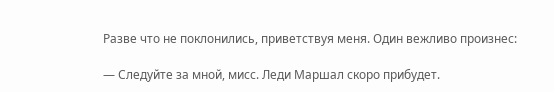Разве что не поклонились, приветствуя меня. Один вежливо произнес:

— Следуйте за мной, мисс. Леди Маршал скоро прибудет.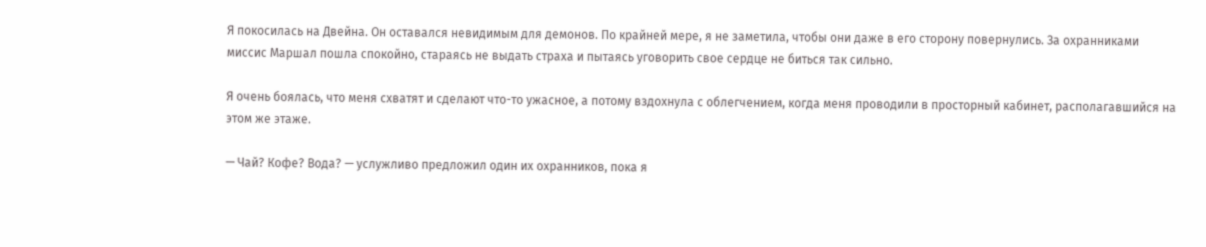Я покосилась на Двейна. Он оставался невидимым для демонов. По крайней мере, я не заметила, чтобы они даже в его сторону повернулись. За охранниками миссис Маршал пошла спокойно, стараясь не выдать страха и пытаясь уговорить свое сердце не биться так сильно.

Я очень боялась, что меня схватят и сделают что-то ужасное, а потому вздохнула с облегчением, когда меня проводили в просторный кабинет, располагавшийся на этом же этаже.

— Чай? Кофе? Вода? — услужливо предложил один их охранников, пока я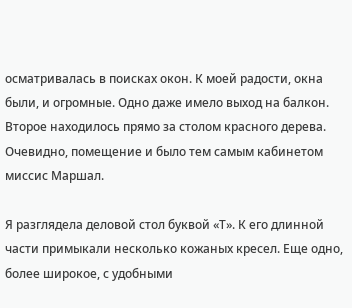осматривалась в поисках окон. К моей радости, окна были, и огромные. Одно даже имело выход на балкон. Второе находилось прямо за столом красного дерева. Очевидно, помещение и было тем самым кабинетом миссис Маршал.

Я разглядела деловой стол буквой «Т». К его длинной части примыкали несколько кожаных кресел. Еще одно, более широкое, с удобными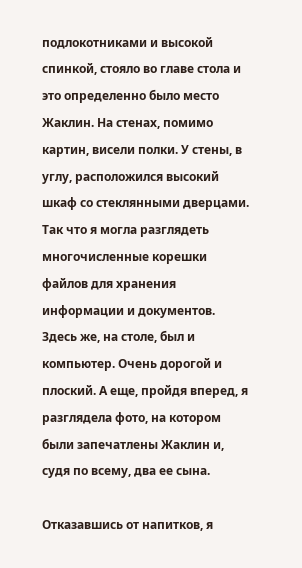подлокотниками и высокой спинкой, стояло во главе стола и это определенно было место Жаклин. На стенах, помимо картин, висели полки. У стены, в углу, расположился высокий шкаф со стеклянными дверцами. Так что я могла разглядеть многочисленные корешки файлов для хранения информации и документов. Здесь же, на столе, был и компьютер. Очень дорогой и плоский. А еще, пройдя вперед, я разглядела фото, на котором были запечатлены Жаклин и, судя по всему, два ее сына.

Отказавшись от напитков, я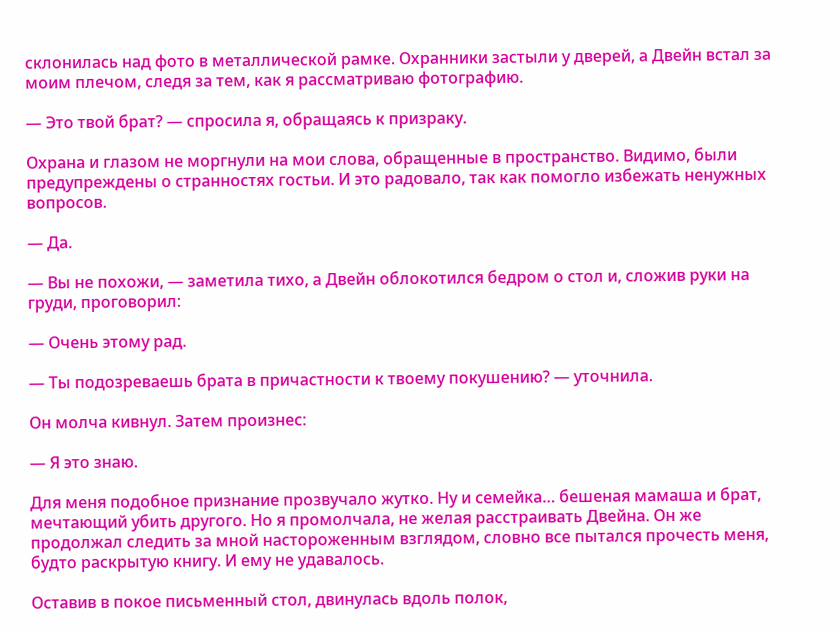склонилась над фото в металлической рамке. Охранники застыли у дверей, а Двейн встал за моим плечом, следя за тем, как я рассматриваю фотографию.

— Это твой брат? — спросила я, обращаясь к призраку.

Охрана и глазом не моргнули на мои слова, обращенные в пространство. Видимо, были предупреждены о странностях гостьи. И это радовало, так как помогло избежать ненужных вопросов.

— Да.

— Вы не похожи, — заметила тихо, а Двейн облокотился бедром о стол и, сложив руки на груди, проговорил:

— Очень этому рад.

— Ты подозреваешь брата в причастности к твоему покушению? — уточнила.

Он молча кивнул. Затем произнес:

— Я это знаю.

Для меня подобное признание прозвучало жутко. Ну и семейка… бешеная мамаша и брат, мечтающий убить другого. Но я промолчала, не желая расстраивать Двейна. Он же продолжал следить за мной настороженным взглядом, словно все пытался прочесть меня, будто раскрытую книгу. И ему не удавалось.

Оставив в покое письменный стол, двинулась вдоль полок,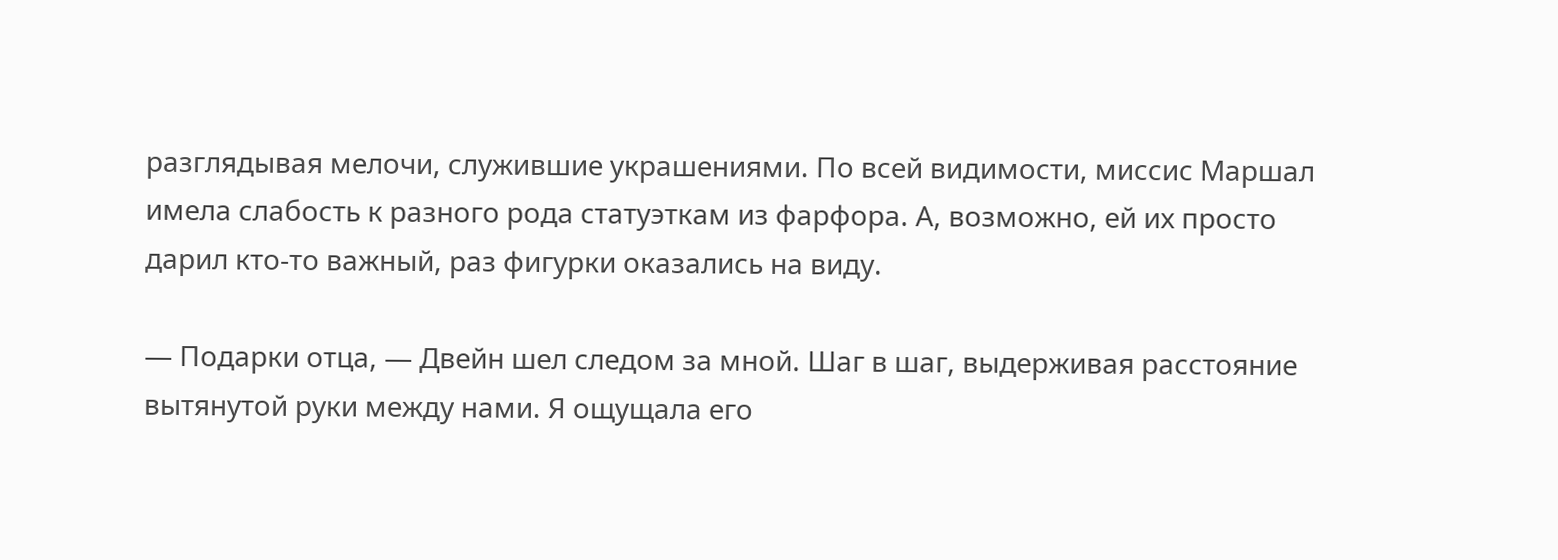разглядывая мелочи, служившие украшениями. По всей видимости, миссис Маршал имела слабость к разного рода статуэткам из фарфора. А, возможно, ей их просто дарил кто-то важный, раз фигурки оказались на виду.

— Подарки отца, — Двейн шел следом за мной. Шаг в шаг, выдерживая расстояние вытянутой руки между нами. Я ощущала его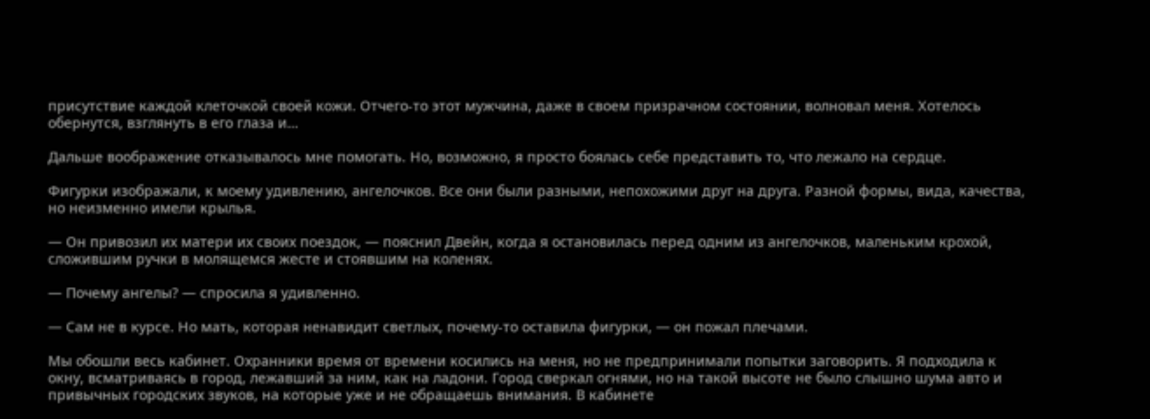присутствие каждой клеточкой своей кожи. Отчего-то этот мужчина, даже в своем призрачном состоянии, волновал меня. Хотелось обернутся, взглянуть в его глаза и…

Дальше воображение отказывалось мне помогать. Но, возможно, я просто боялась себе представить то, что лежало на сердце.

Фигурки изображали, к моему удивлению, ангелочков. Все они были разными, непохожими друг на друга. Разной формы, вида, качества, но неизменно имели крылья.

— Он привозил их матери их своих поездок, — пояснил Двейн, когда я остановилась перед одним из ангелочков, маленьким крохой, сложившим ручки в молящемся жесте и стоявшим на коленях.

— Почему ангелы? — спросила я удивленно.

— Сам не в курсе. Но мать, которая ненавидит светлых, почему-то оставила фигурки, — он пожал плечами.

Мы обошли весь кабинет. Охранники время от времени косились на меня, но не предпринимали попытки заговорить. Я подходила к окну, всматриваясь в город, лежавший за ним, как на ладони. Город сверкал огнями, но на такой высоте не было слышно шума авто и привычных городских звуков, на которые уже и не обращаешь внимания. В кабинете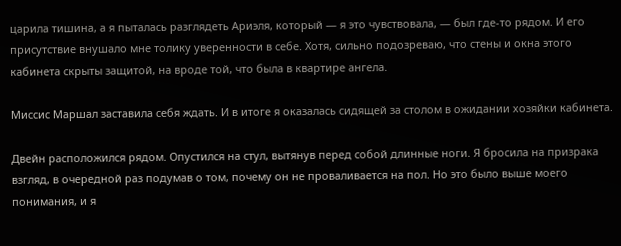царила тишина, а я пыталась разглядеть Ариэля, который — я это чувствовала, — был где-то рядом. И его присутствие внушало мне толику уверенности в себе. Хотя, сильно подозреваю, что стены и окна этого кабинета скрыты защитой, на вроде той, что была в квартире ангела.

Миссис Маршал заставила себя ждать. И в итоге я оказалась сидящей за столом в ожидании хозяйки кабинета.

Двейн расположился рядом. Опустился на стул, вытянув перед собой длинные ноги. Я бросила на призрака взгляд, в очередной раз подумав о том, почему он не проваливается на пол. Но это было выше моего понимания, и я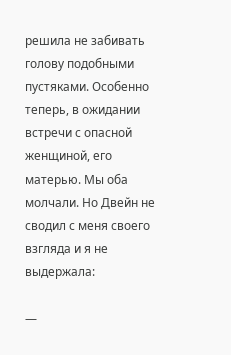решила не забивать голову подобными пустяками. Особенно теперь, в ожидании встречи с опасной женщиной, его матерью. Мы оба молчали. Но Двейн не сводил с меня своего взгляда и я не выдержала:

—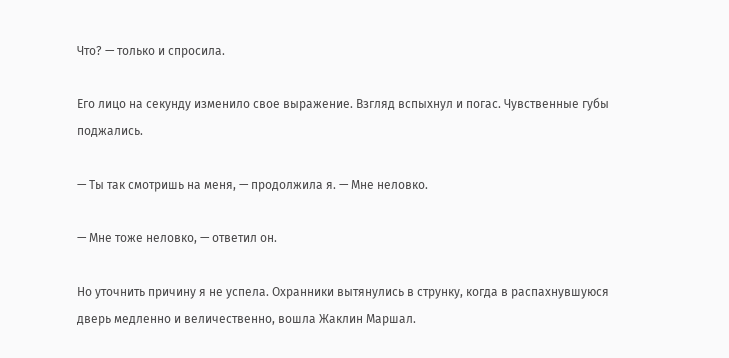Что? — только и спросила.

Его лицо на секунду изменило свое выражение. Взгляд вспыхнул и погас. Чувственные губы поджались.

— Ты так смотришь на меня, — продолжила я. — Мне неловко.

— Мне тоже неловко, — ответил он.

Но уточнить причину я не успела. Охранники вытянулись в струнку, когда в распахнувшуюся дверь медленно и величественно, вошла Жаклин Маршал.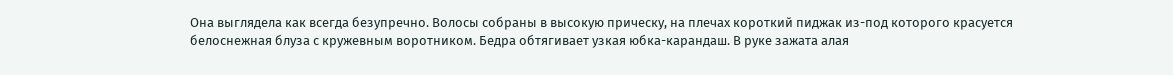Она выглядела как всегда безупречно. Волосы собраны в высокую прическу, на плечах короткий пиджак из-под которого красуется белоснежная блуза с кружевным воротником. Бедра обтягивает узкая юбка-карандаш. В руке зажата алая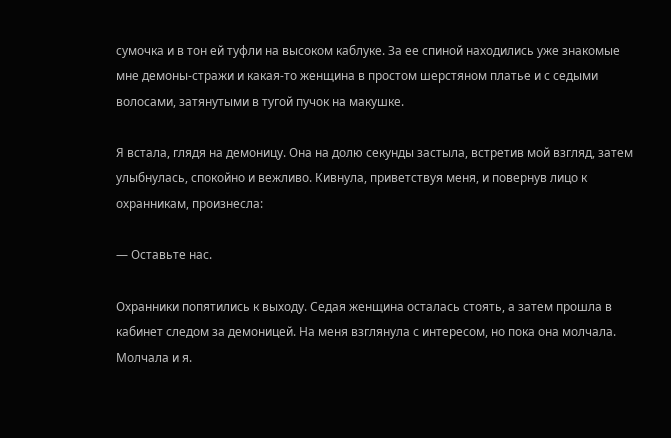сумочка и в тон ей туфли на высоком каблуке. За ее спиной находились уже знакомые мне демоны-стражи и какая-то женщина в простом шерстяном платье и с седыми волосами, затянутыми в тугой пучок на макушке.

Я встала, глядя на демоницу. Она на долю секунды застыла, встретив мой взгляд, затем улыбнулась, спокойно и вежливо. Кивнула, приветствуя меня, и повернув лицо к охранникам, произнесла:

— Оставьте нас.

Охранники попятились к выходу. Седая женщина осталась стоять, а затем прошла в кабинет следом за демоницей. На меня взглянула с интересом, но пока она молчала. Молчала и я.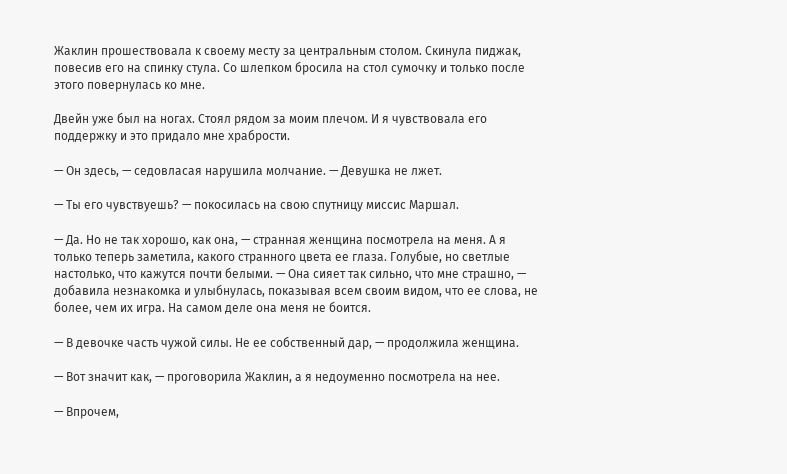Жаклин прошествовала к своему месту за центральным столом. Скинула пиджак, повесив его на спинку стула. Со шлепком бросила на стол сумочку и только после этого повернулась ко мне.

Двейн уже был на ногах. Стоял рядом за моим плечом. И я чувствовала его поддержку и это придало мне храбрости.

— Он здесь, — седовласая нарушила молчание. — Девушка не лжет.

— Ты его чувствуешь? — покосилась на свою спутницу миссис Маршал.

— Да. Но не так хорошо, как она, — странная женщина посмотрела на меня. А я только теперь заметила, какого странного цвета ее глаза. Голубые, но светлые настолько, что кажутся почти белыми. — Она сияет так сильно, что мне страшно, — добавила незнакомка и улыбнулась, показывая всем своим видом, что ее слова, не более, чем их игра. На самом деле она меня не боится.

— В девочке часть чужой силы. Не ее собственный дар, — продолжила женщина.

— Вот значит как, — проговорила Жаклин, а я недоуменно посмотрела на нее.

— Впрочем,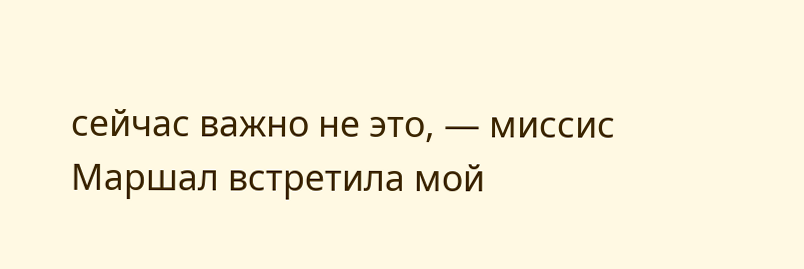сейчас важно не это, — миссис Маршал встретила мой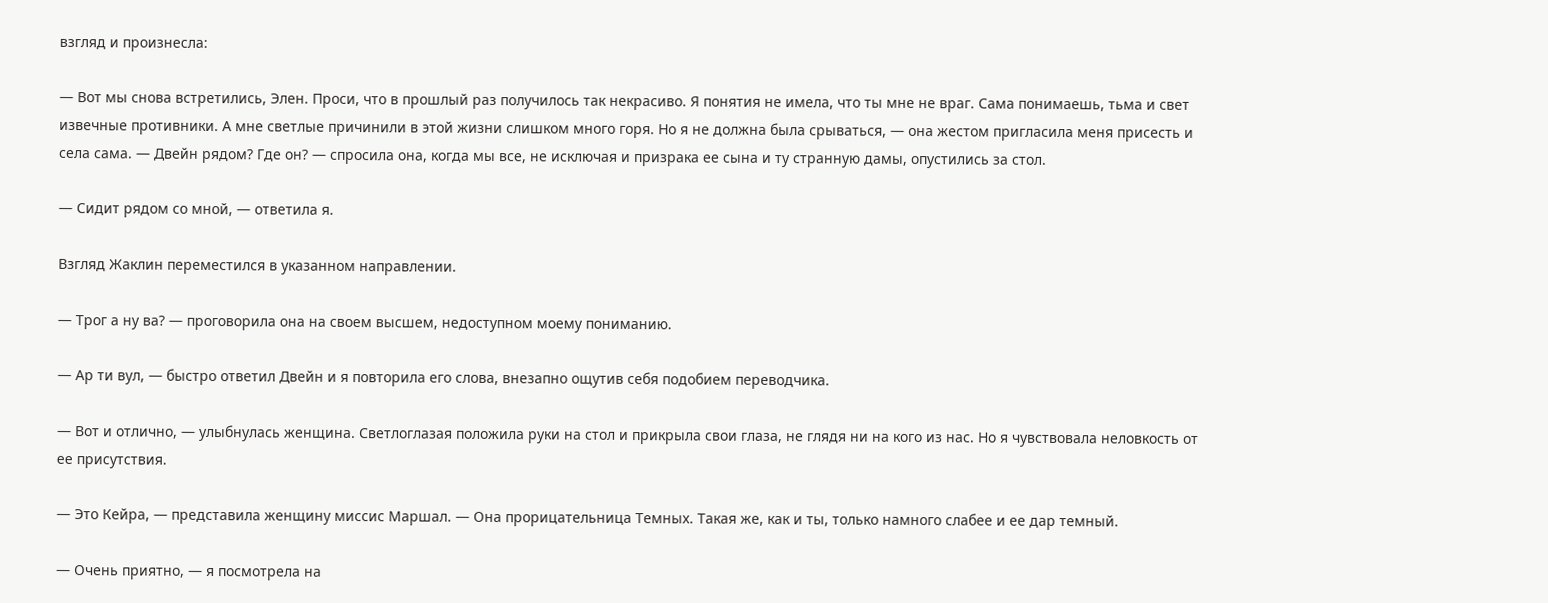взгляд и произнесла:

— Вот мы снова встретились, Элен. Проси, что в прошлый раз получилось так некрасиво. Я понятия не имела, что ты мне не враг. Сама понимаешь, тьма и свет извечные противники. А мне светлые причинили в этой жизни слишком много горя. Но я не должна была срываться, — она жестом пригласила меня присесть и села сама. — Двейн рядом? Где он? — спросила она, когда мы все, не исключая и призрака ее сына и ту странную дамы, опустились за стол.

— Сидит рядом со мной, — ответила я.

Взгляд Жаклин переместился в указанном направлении.

— Трог а ну ва? — проговорила она на своем высшем, недоступном моему пониманию.

— Ар ти вул, — быстро ответил Двейн и я повторила его слова, внезапно ощутив себя подобием переводчика.

— Вот и отлично, — улыбнулась женщина. Светлоглазая положила руки на стол и прикрыла свои глаза, не глядя ни на кого из нас. Но я чувствовала неловкость от ее присутствия.

— Это Кейра, — представила женщину миссис Маршал. — Она прорицательница Темных. Такая же, как и ты, только намного слабее и ее дар темный.

— Очень приятно, — я посмотрела на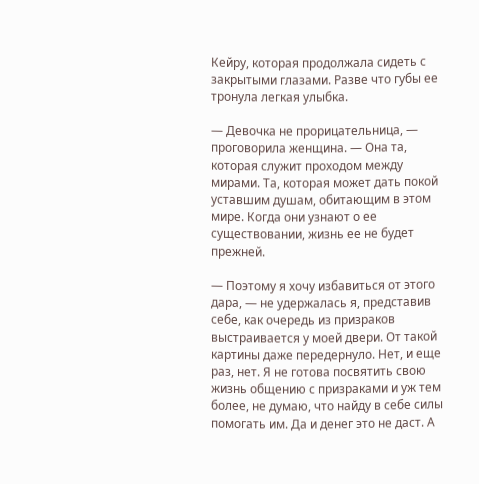Кейру, которая продолжала сидеть с закрытыми глазами. Разве что губы ее тронула легкая улыбка.

— Девочка не прорицательница, — проговорила женщина. — Она та, которая служит проходом между мирами. Та, которая может дать покой уставшим душам, обитающим в этом мире. Когда они узнают о ее существовании, жизнь ее не будет прежней.

— Поэтому я хочу избавиться от этого дара, — не удержалась я, представив себе, как очередь из призраков выстраивается у моей двери. От такой картины даже передернуло. Нет, и еще раз, нет. Я не готова посвятить свою жизнь общению с призраками и уж тем более, не думаю, что найду в себе силы помогать им. Да и денег это не даст. А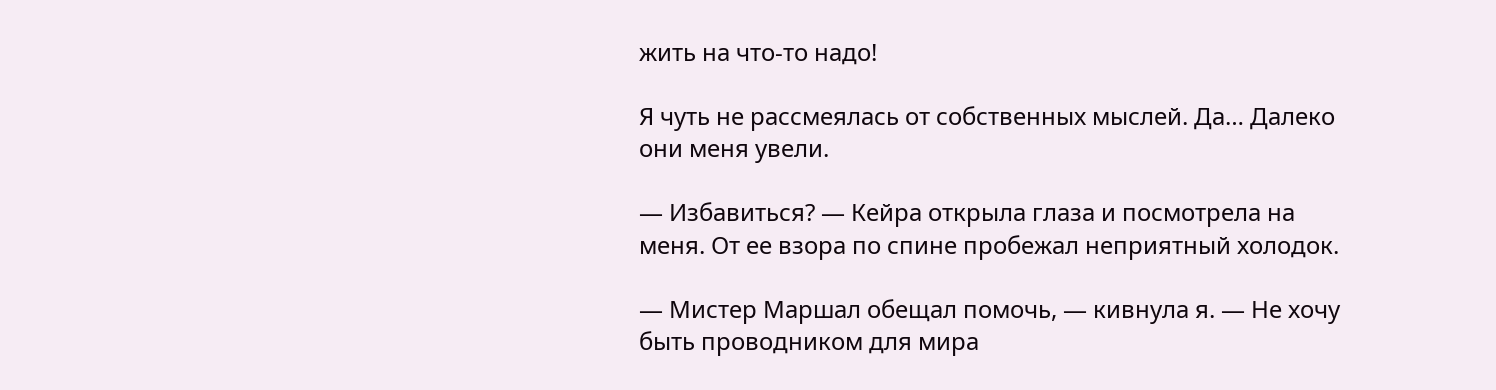жить на что-то надо!

Я чуть не рассмеялась от собственных мыслей. Да… Далеко они меня увели.

— Избавиться? — Кейра открыла глаза и посмотрела на меня. От ее взора по спине пробежал неприятный холодок.

— Мистер Маршал обещал помочь, — кивнула я. — Не хочу быть проводником для мира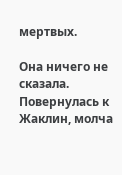мертвых.

Она ничего не сказала. Повернулась к Жаклин, молча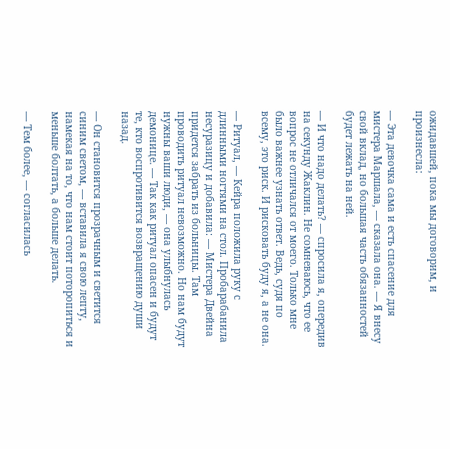ожидавшей, пока мы договорим, и произнесла:

— Эта девочка сама и есть спасение для мистера Маршала, — сказала она. — Я внесу свой вклад, но большая часть обязанностей будет лежать на ней.

— И что надо делать? — спросила я, опередив на секунду Жаклин. Не сомневаюсь, что ее вопрос не отличался от моего. Только мне было важнее узнать ответ. Ведь, судя по всему, это риск. И рисковать буду я, а не она.

— Ритуал, — Кейра положила руку с длинными ногтями на стол. Пробарабанила несуразицу и добавила: — Мистера Двейна придется забрать из больницы. Там проводить ритуал невозможно. Но нам будут нужны ваши люди, — она улыбнулась демонице. — Так как ритуал опасен и будут те, кто воспротивится возвращению души назад.

— Он становится прозрачным и светится синим светом, — вставила я свою лепту, намекая на то, что нам стоит поторопиться и меньше болтать, а больше делать.

— Тем более, — согласилась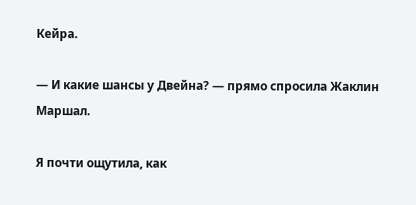Кейра.

— И какие шансы у Двейна? — прямо спросила Жаклин Маршал.

Я почти ощутила, как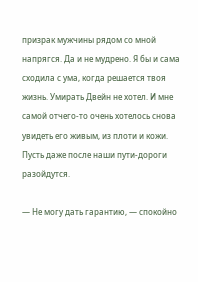призрак мужчины рядом со мной напрягся. Да и не мудрено. Я бы и сама сходила с ума, когда решается твоя жизнь. Умирать Двейн не хотел. И мне самой отчего-то очень хотелось снова увидеть его живым, из плоти и кожи. Пусть даже после наши пути-дороги разойдутся.

— Не могу дать гарантию, — спокойно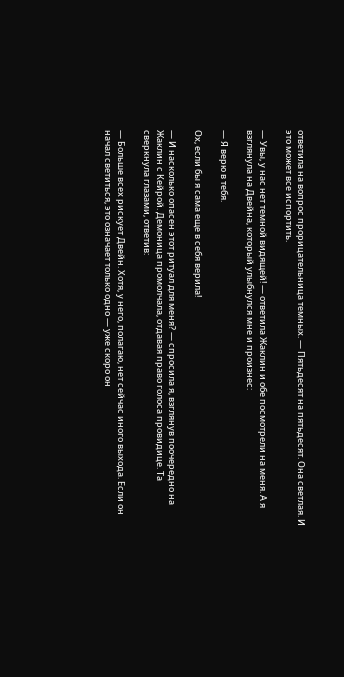ответила на вопрос прорицательница темных. — Пятьдесят на пятьдесят. Она светлая. И это может все испортить.

— Увы, у нас нет темной видящей! — ответила Жаклин и обе посмотрели на меня. А я взглянула на Двейна, который улыбнулся мне и произнес:

— Я верю в тебя.

Ох, если бы я сама еще в себя верила!

— И насколько опасен этот ритуал для меня? — спросила я, взглянув поочередно на Жаклин с Кейрой. Демоница промолчала, отдавая право голоса провидице. Та сверкнула глазами, ответив:

— Больше всех рискует Двейн. Хотя, у него, полагаю, нет сейчас иного выхода. Если он начал светиться, это означает только одно — уже скоро он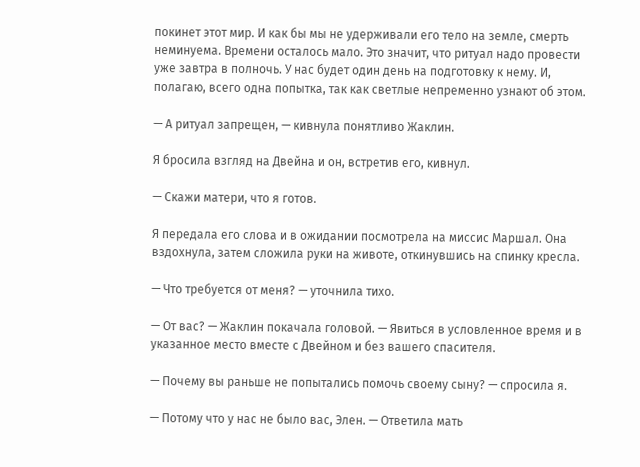покинет этот мир. И как бы мы не удерживали его тело на земле, смерть неминуема. Времени осталось мало. Это значит, что ритуал надо провести уже завтра в полночь. У нас будет один день на подготовку к нему. И, полагаю, всего одна попытка, так как светлые непременно узнают об этом.

— А ритуал запрещен, — кивнула понятливо Жаклин.

Я бросила взгляд на Двейна и он, встретив его, кивнул.

— Скажи матери, что я готов.

Я передала его слова и в ожидании посмотрела на миссис Маршал. Она вздохнула, затем сложила руки на животе, откинувшись на спинку кресла.

— Что требуется от меня? — уточнила тихо.

— От вас? — Жаклин покачала головой. — Явиться в условленное время и в указанное место вместе с Двейном и без вашего спасителя.

— Почему вы раньше не попытались помочь своему сыну? — спросила я.

— Потому что у нас не было вас, Элен. — Ответила мать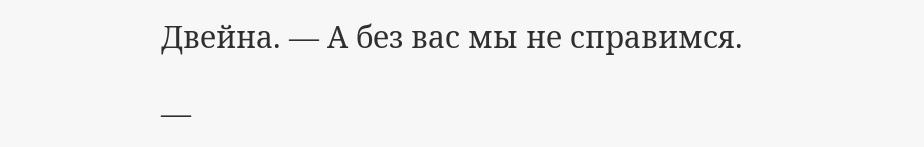Двейна. — А без вас мы не справимся.

—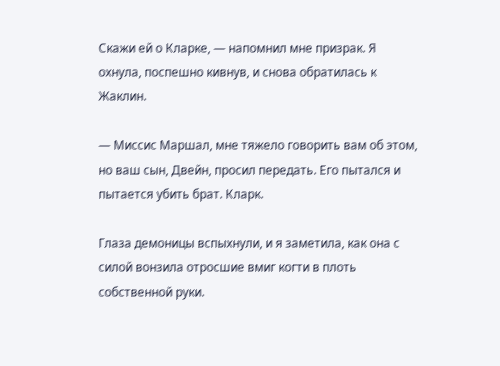Скажи ей о Кларке, — напомнил мне призрак. Я охнула, поспешно кивнув, и снова обратилась к Жаклин.

— Миссис Маршал, мне тяжело говорить вам об этом, но ваш сын, Двейн, просил передать. Его пытался и пытается убить брат. Кларк.

Глаза демоницы вспыхнули, и я заметила, как она с силой вонзила отросшие вмиг когти в плоть собственной руки.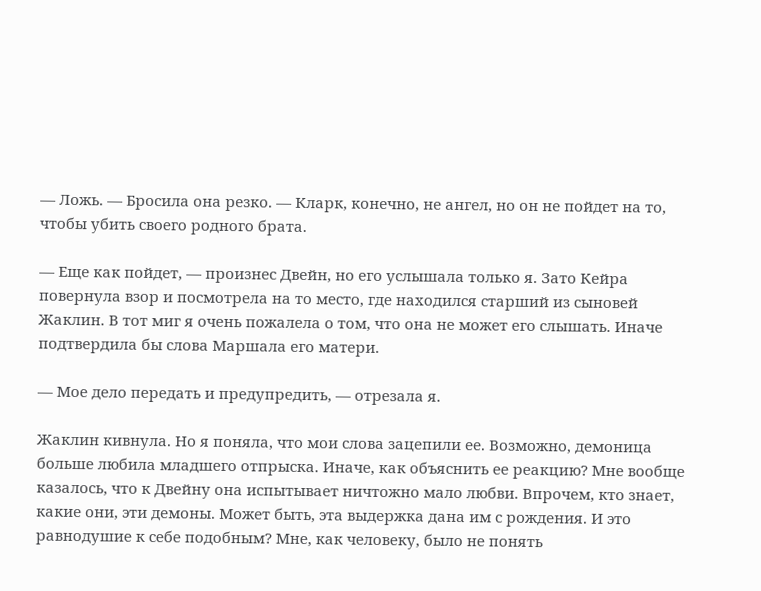— Ложь. — Бросила она резко. — Кларк, конечно, не ангел, но он не пойдет на то, чтобы убить своего родного брата.

— Еще как пойдет, — произнес Двейн, но его услышала только я. Зато Кейра повернула взор и посмотрела на то место, где находился старший из сыновей Жаклин. В тот миг я очень пожалела о том, что она не может его слышать. Иначе подтвердила бы слова Маршала его матери.

— Мое дело передать и предупредить, — отрезала я.

Жаклин кивнула. Но я поняла, что мои слова зацепили ее. Возможно, демоница больше любила младшего отпрыска. Иначе, как объяснить ее реакцию? Мне вообще казалось, что к Двейну она испытывает ничтожно мало любви. Впрочем, кто знает, какие они, эти демоны. Может быть, эта выдержка дана им с рождения. И это равнодушие к себе подобным? Мне, как человеку, было не понять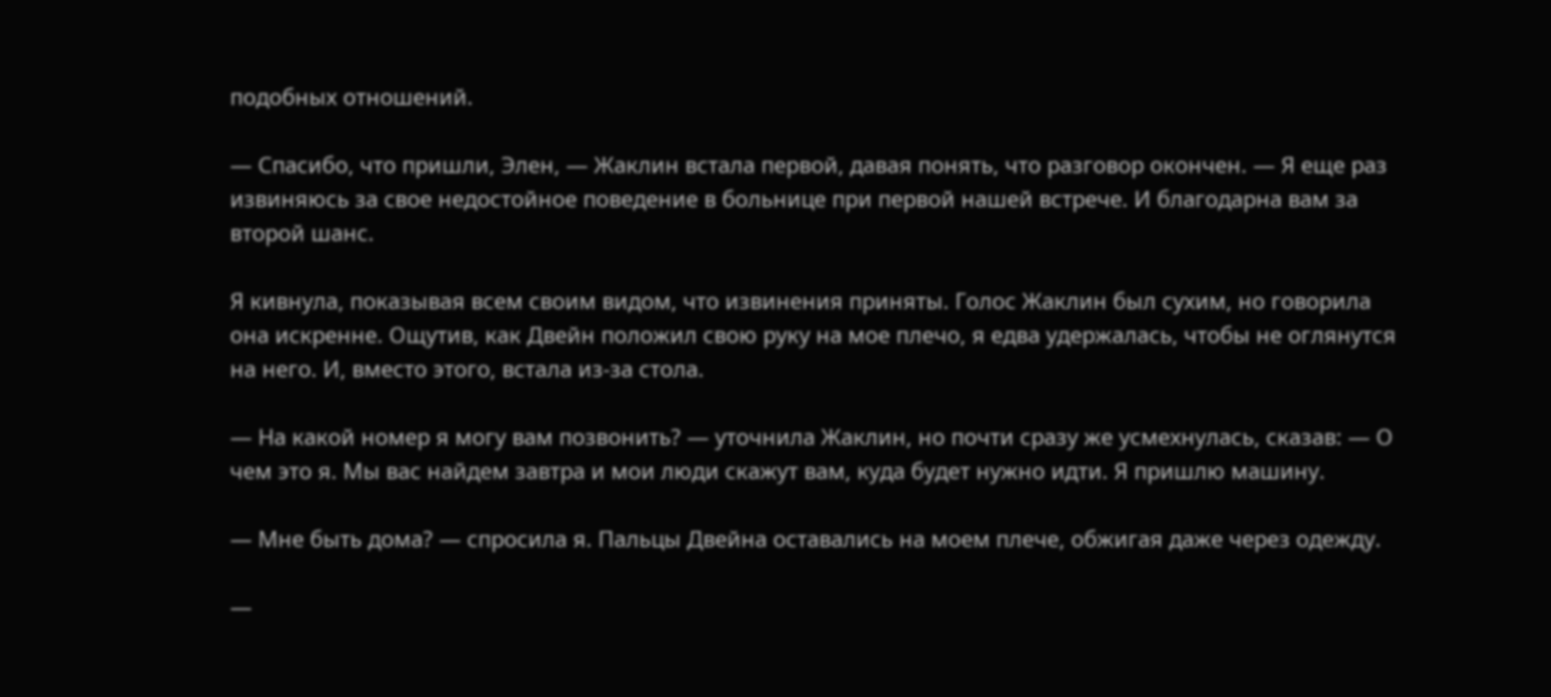подобных отношений.

— Спасибо, что пришли, Элен, — Жаклин встала первой, давая понять, что разговор окончен. — Я еще раз извиняюсь за свое недостойное поведение в больнице при первой нашей встрече. И благодарна вам за второй шанс.

Я кивнула, показывая всем своим видом, что извинения приняты. Голос Жаклин был сухим, но говорила она искренне. Ощутив, как Двейн положил свою руку на мое плечо, я едва удержалась, чтобы не оглянутся на него. И, вместо этого, встала из-за стола.

— На какой номер я могу вам позвонить? — уточнила Жаклин, но почти сразу же усмехнулась, сказав: — О чем это я. Мы вас найдем завтра и мои люди скажут вам, куда будет нужно идти. Я пришлю машину.

— Мне быть дома? — спросила я. Пальцы Двейна оставались на моем плече, обжигая даже через одежду.

—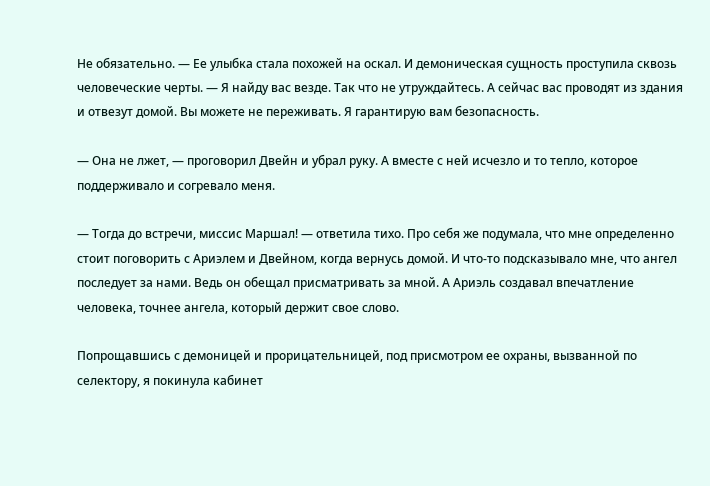Не обязательно. — Ее улыбка стала похожей на оскал. И демоническая сущность проступила сквозь человеческие черты. — Я найду вас везде. Так что не утруждайтесь. А сейчас вас проводят из здания и отвезут домой. Вы можете не переживать. Я гарантирую вам безопасность.

— Она не лжет, — проговорил Двейн и убрал руку. А вместе с ней исчезло и то тепло, которое поддерживало и согревало меня.

— Тогда до встречи, миссис Маршал! — ответила тихо. Про себя же подумала, что мне определенно стоит поговорить с Ариэлем и Двейном, когда вернусь домой. И что-то подсказывало мне, что ангел последует за нами. Ведь он обещал присматривать за мной. А Ариэль создавал впечатление человека, точнее ангела, который держит свое слово.

Попрощавшись с демоницей и прорицательницей, под присмотром ее охраны, вызванной по селектору, я покинула кабинет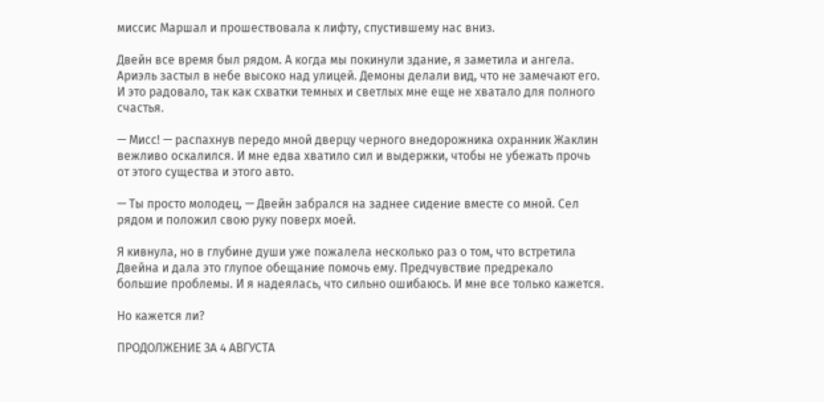миссис Маршал и прошествовала к лифту, спустившему нас вниз.

Двейн все время был рядом. А когда мы покинули здание, я заметила и ангела. Ариэль застыл в небе высоко над улицей. Демоны делали вид, что не замечают его. И это радовало, так как схватки темных и светлых мне еще не хватало для полного счастья.

— Мисс! — распахнув передо мной дверцу черного внедорожника охранник Жаклин вежливо оскалился. И мне едва хватило сил и выдержки, чтобы не убежать прочь от этого существа и этого авто.

— Ты просто молодец, — Двейн забрался на заднее сидение вместе со мной. Сел рядом и положил свою руку поверх моей.

Я кивнула, но в глубине души уже пожалела несколько раз о том, что встретила Двейна и дала это глупое обещание помочь ему. Предчувствие предрекало большие проблемы. И я надеялась, что сильно ошибаюсь. И мне все только кажется.

Но кажется ли?

ПРОДОЛЖЕНИЕ ЗА 4 АВГУСТА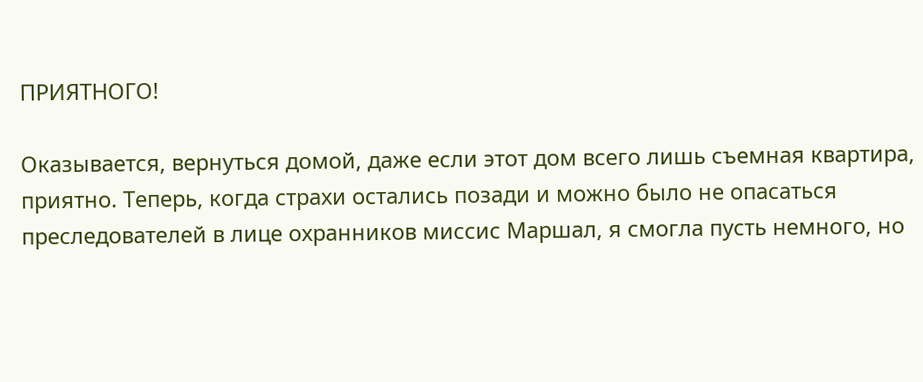ПРИЯТНОГО!

Оказывается, вернуться домой, даже если этот дом всего лишь съемная квартира, приятно. Теперь, когда страхи остались позади и можно было не опасаться преследователей в лице охранников миссис Маршал, я смогла пусть немного, но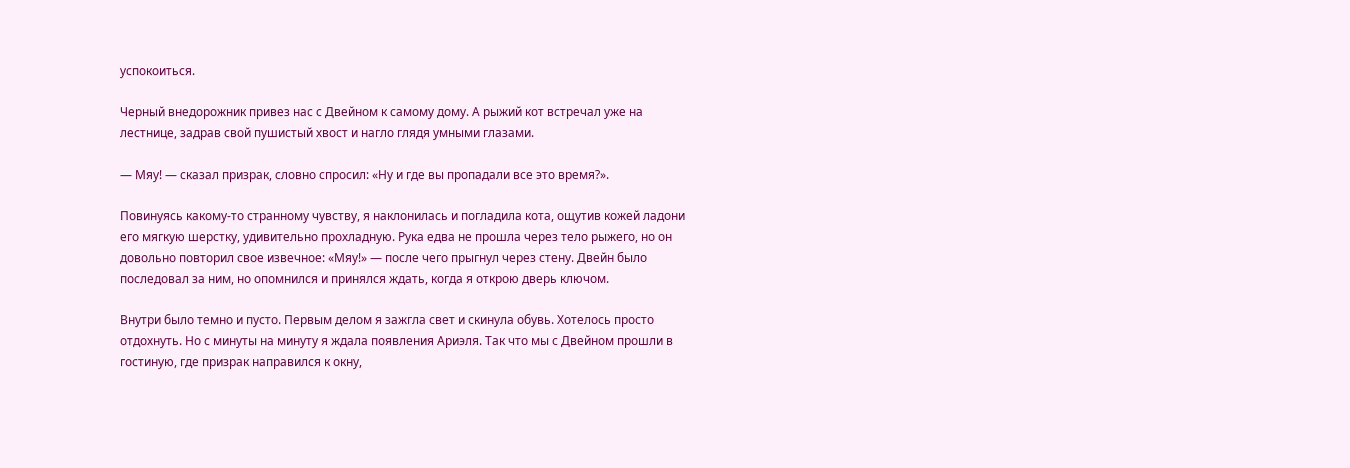успокоиться.

Черный внедорожник привез нас с Двейном к самому дому. А рыжий кот встречал уже на лестнице, задрав свой пушистый хвост и нагло глядя умными глазами.

— Мяу! — сказал призрак, словно спросил: «Ну и где вы пропадали все это время?».

Повинуясь какому-то странному чувству, я наклонилась и погладила кота, ощутив кожей ладони его мягкую шерстку, удивительно прохладную. Рука едва не прошла через тело рыжего, но он довольно повторил свое извечное: «Мяу!» — после чего прыгнул через стену. Двейн было последовал за ним, но опомнился и принялся ждать, когда я открою дверь ключом.

Внутри было темно и пусто. Первым делом я зажгла свет и скинула обувь. Хотелось просто отдохнуть. Но с минуты на минуту я ждала появления Ариэля. Так что мы с Двейном прошли в гостиную, где призрак направился к окну,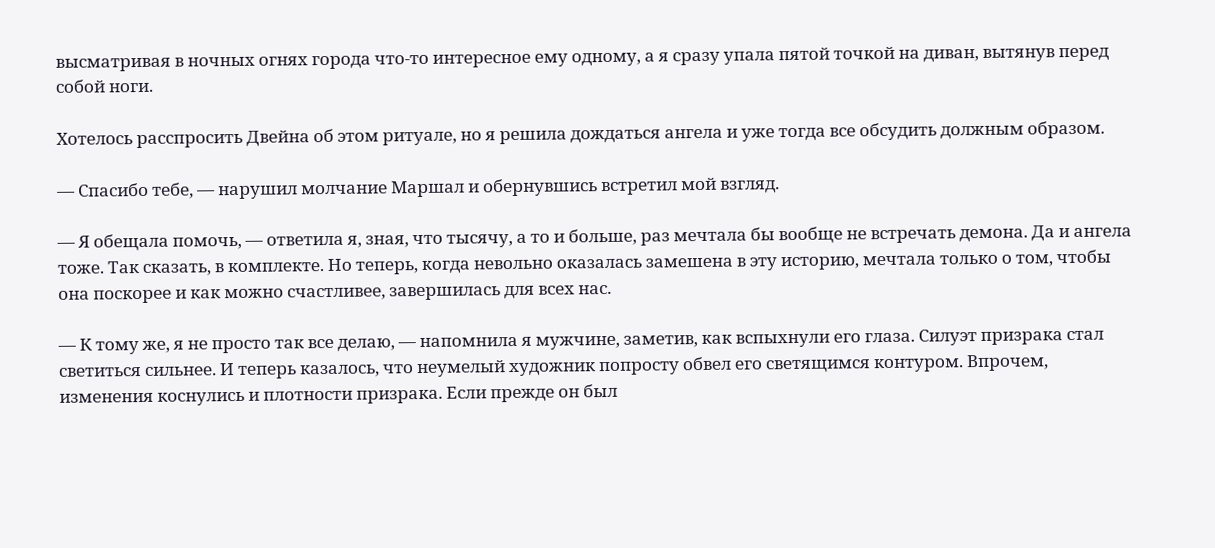высматривая в ночных огнях города что-то интересное ему одному, а я сразу упала пятой точкой на диван, вытянув перед собой ноги.

Хотелось расспросить Двейна об этом ритуале, но я решила дождаться ангела и уже тогда все обсудить должным образом.

— Спасибо тебе, — нарушил молчание Маршал и обернувшись встретил мой взгляд.

— Я обещала помочь, — ответила я, зная, что тысячу, а то и больше, раз мечтала бы вообще не встречать демона. Да и ангела тоже. Так сказать, в комплекте. Но теперь, когда невольно оказалась замешена в эту историю, мечтала только о том, чтобы она поскорее и как можно счастливее, завершилась для всех нас.

— К тому же, я не просто так все делаю, — напомнила я мужчине, заметив, как вспыхнули его глаза. Силуэт призрака стал светиться сильнее. И теперь казалось, что неумелый художник попросту обвел его светящимся контуром. Впрочем, изменения коснулись и плотности призрака. Если прежде он был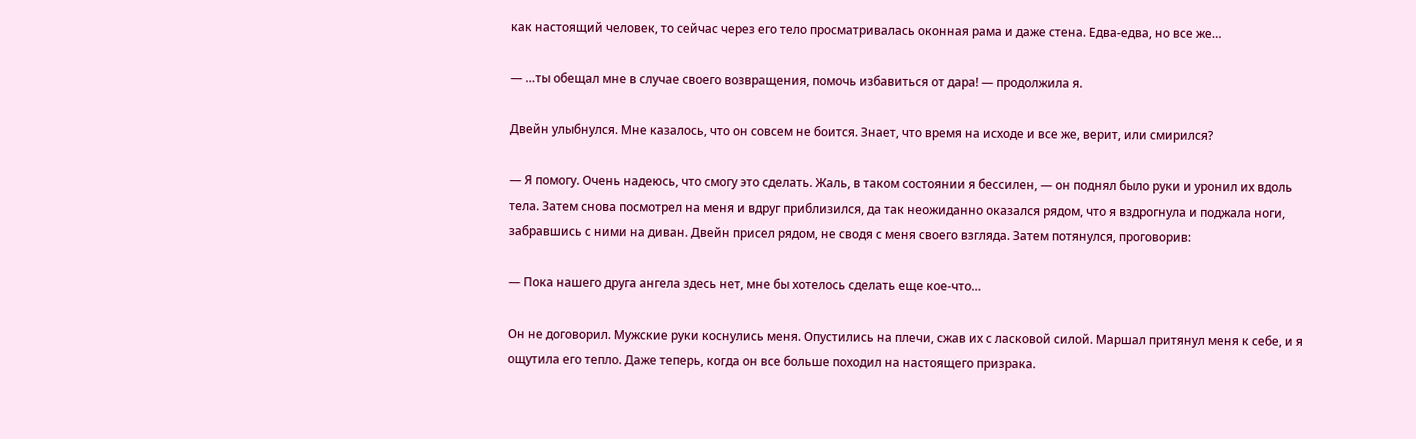как настоящий человек, то сейчас через его тело просматривалась оконная рама и даже стена. Едва-едва, но все же…

— …ты обещал мне в случае своего возвращения, помочь избавиться от дара! — продолжила я.

Двейн улыбнулся. Мне казалось, что он совсем не боится. Знает, что время на исходе и все же, верит, или смирился?

— Я помогу. Очень надеюсь, что смогу это сделать. Жаль, в таком состоянии я бессилен, — он поднял было руки и уронил их вдоль тела. Затем снова посмотрел на меня и вдруг приблизился, да так неожиданно оказался рядом, что я вздрогнула и поджала ноги, забравшись с ними на диван. Двейн присел рядом, не сводя с меня своего взгляда. Затем потянулся, проговорив:

— Пока нашего друга ангела здесь нет, мне бы хотелось сделать еще кое-что…

Он не договорил. Мужские руки коснулись меня. Опустились на плечи, сжав их с ласковой силой. Маршал притянул меня к себе, и я ощутила его тепло. Даже теперь, когда он все больше походил на настоящего призрака.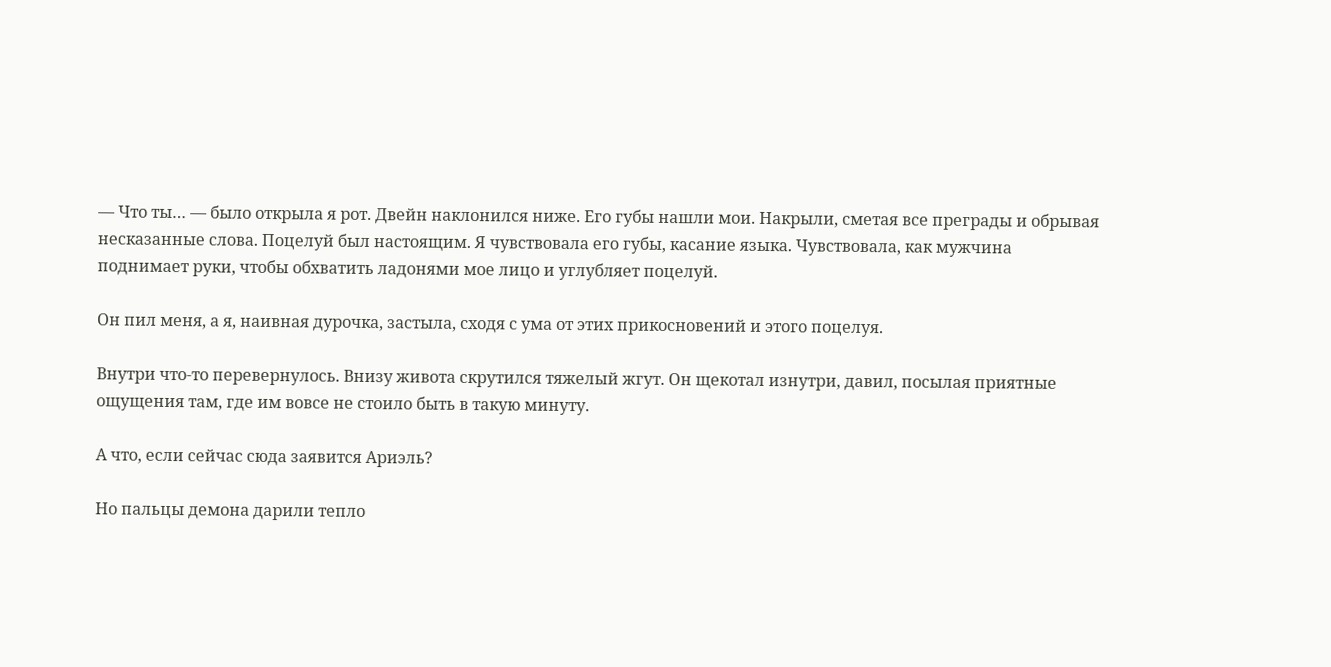— Что ты… — было открыла я рот. Двейн наклонился ниже. Его губы нашли мои. Накрыли, сметая все преграды и обрывая несказанные слова. Поцелуй был настоящим. Я чувствовала его губы, касание языка. Чувствовала, как мужчина поднимает руки, чтобы обхватить ладонями мое лицо и углубляет поцелуй.

Он пил меня, а я, наивная дурочка, застыла, сходя с ума от этих прикосновений и этого поцелуя.

Внутри что-то перевернулось. Внизу живота скрутился тяжелый жгут. Он щекотал изнутри, давил, посылая приятные ощущения там, где им вовсе не стоило быть в такую минуту.

А что, если сейчас сюда заявится Ариэль?

Но пальцы демона дарили тепло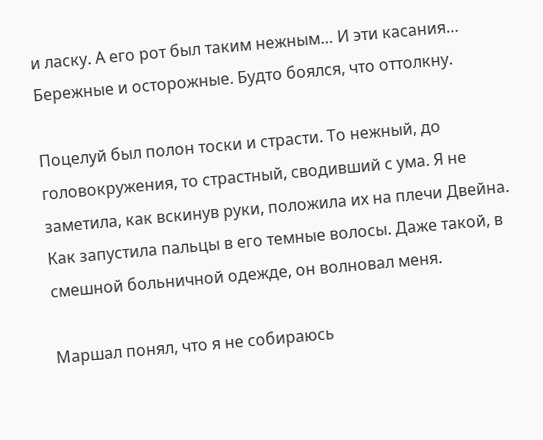и ласку. А его рот был таким нежным… И эти касания… Бережные и осторожные. Будто боялся, что оттолкну.

Поцелуй был полон тоски и страсти. То нежный, до головокружения, то страстный, сводивший с ума. Я не заметила, как вскинув руки, положила их на плечи Двейна. Как запустила пальцы в его темные волосы. Даже такой, в смешной больничной одежде, он волновал меня.

Маршал понял, что я не собираюсь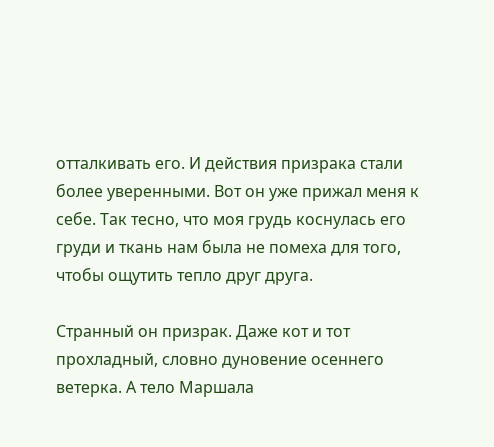отталкивать его. И действия призрака стали более уверенными. Вот он уже прижал меня к себе. Так тесно, что моя грудь коснулась его груди и ткань нам была не помеха для того, чтобы ощутить тепло друг друга.

Странный он призрак. Даже кот и тот прохладный, словно дуновение осеннего ветерка. А тело Маршала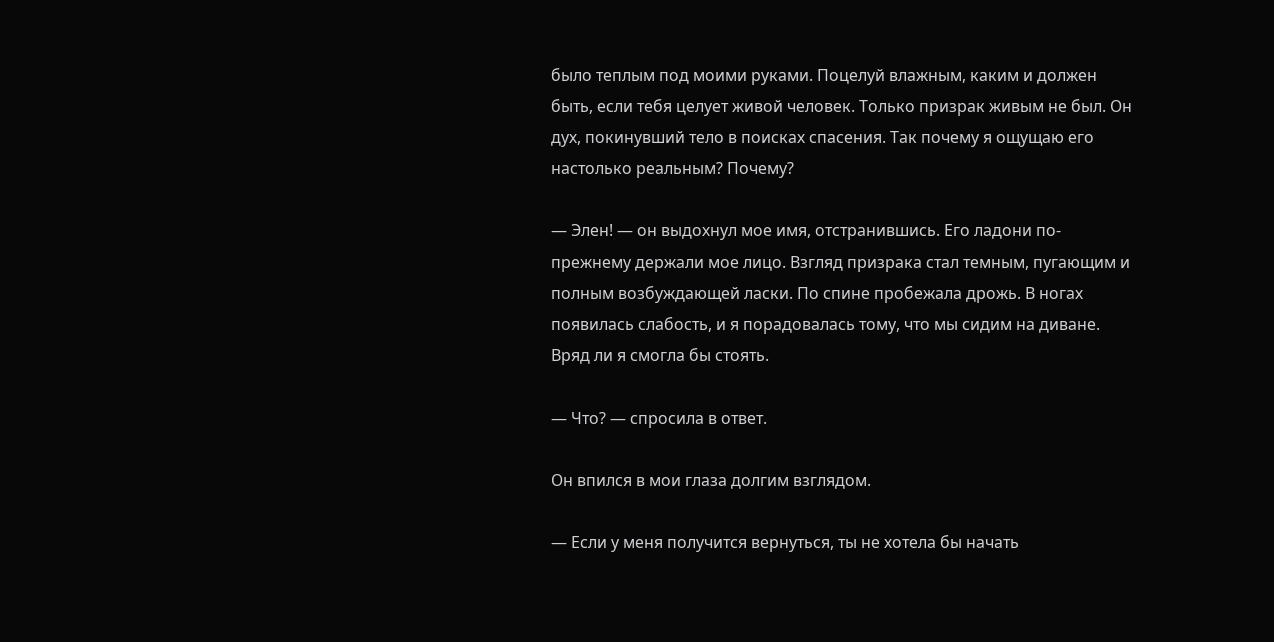было теплым под моими руками. Поцелуй влажным, каким и должен быть, если тебя целует живой человек. Только призрак живым не был. Он дух, покинувший тело в поисках спасения. Так почему я ощущаю его настолько реальным? Почему?

— Элен! — он выдохнул мое имя, отстранившись. Его ладони по-прежнему держали мое лицо. Взгляд призрака стал темным, пугающим и полным возбуждающей ласки. По спине пробежала дрожь. В ногах появилась слабость, и я порадовалась тому, что мы сидим на диване. Вряд ли я смогла бы стоять.

— Что? — спросила в ответ.

Он впился в мои глаза долгим взглядом.

— Если у меня получится вернуться, ты не хотела бы начать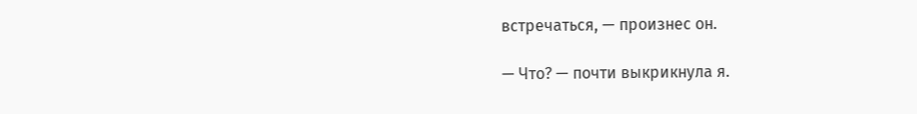встречаться, — произнес он.

— Что? — почти выкрикнула я.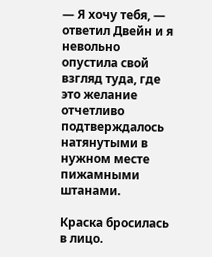— Я хочу тебя, — ответил Двейн и я невольно опустила свой взгляд туда, где это желание отчетливо подтверждалось натянутыми в нужном месте пижамными штанами.

Краска бросилась в лицо.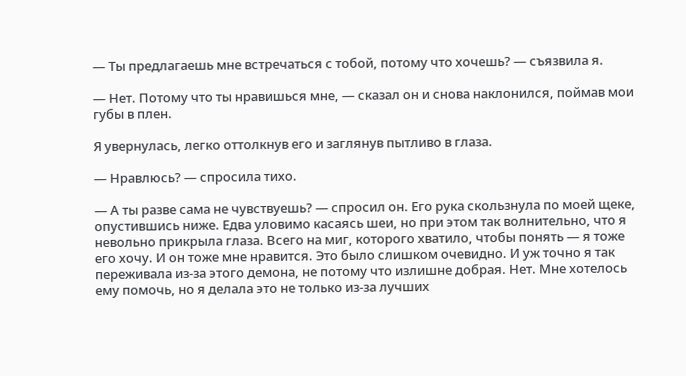— Ты предлагаешь мне встречаться с тобой, потому что хочешь? — съязвила я.

— Нет. Потому что ты нравишься мне, — сказал он и снова наклонился, поймав мои губы в плен.

Я увернулась, легко оттолкнув его и заглянув пытливо в глаза.

— Нравлюсь? — спросила тихо.

— А ты разве сама не чувствуешь? — спросил он. Его рука скользнула по моей щеке, опустившись ниже. Едва уловимо касаясь шеи, но при этом так волнительно, что я невольно прикрыла глаза. Всего на миг, которого хватило, чтобы понять — я тоже его хочу. И он тоже мне нравится. Это было слишком очевидно. И уж точно я так переживала из-за этого демона, не потому что излишне добрая. Нет. Мне хотелось ему помочь, но я делала это не только из-за лучших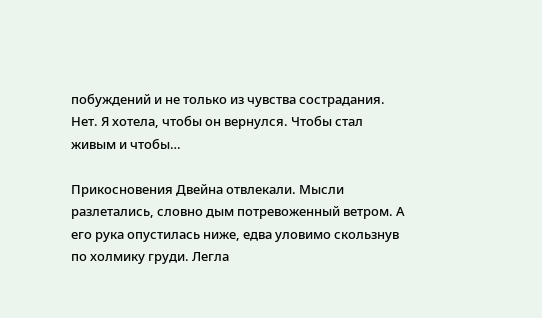побуждений и не только из чувства сострадания. Нет. Я хотела, чтобы он вернулся. Чтобы стал живым и чтобы…

Прикосновения Двейна отвлекали. Мысли разлетались, словно дым потревоженный ветром. А его рука опустилась ниже, едва уловимо скользнув по холмику груди. Легла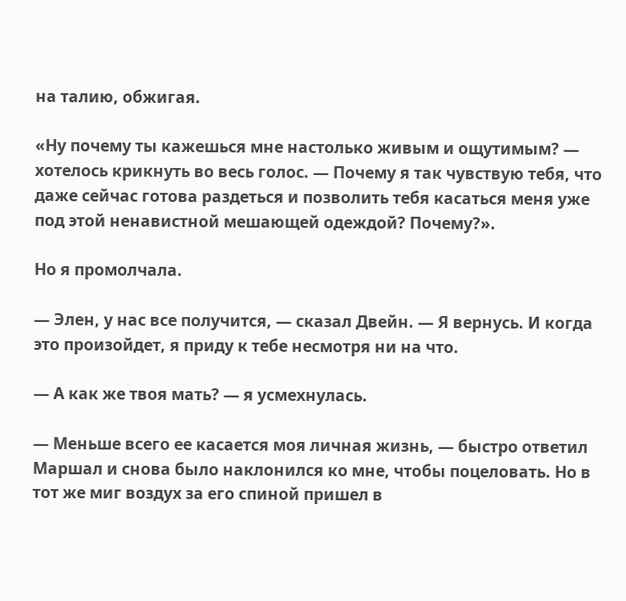на талию, обжигая.

«Ну почему ты кажешься мне настолько живым и ощутимым? — хотелось крикнуть во весь голос. — Почему я так чувствую тебя, что даже сейчас готова раздеться и позволить тебя касаться меня уже под этой ненавистной мешающей одеждой? Почему?».

Но я промолчала.

— Элен, у нас все получится, — сказал Двейн. — Я вернусь. И когда это произойдет, я приду к тебе несмотря ни на что.

— А как же твоя мать? — я усмехнулась.

— Меньше всего ее касается моя личная жизнь, — быстро ответил Маршал и снова было наклонился ко мне, чтобы поцеловать. Но в тот же миг воздух за его спиной пришел в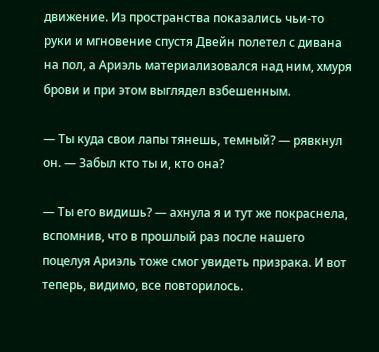движение. Из пространства показались чьи-то руки и мгновение спустя Двейн полетел с дивана на пол, а Ариэль материализовался над ним, хмуря брови и при этом выглядел взбешенным.

— Ты куда свои лапы тянешь, темный? — рявкнул он. — Забыл кто ты и, кто она?

— Ты его видишь? — ахнула я и тут же покраснела, вспомнив, что в прошлый раз после нашего поцелуя Ариэль тоже смог увидеть призрака. И вот теперь, видимо, все повторилось.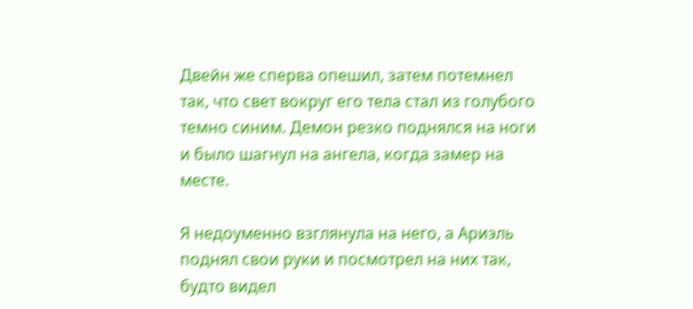Двейн же сперва опешил, затем потемнел так, что свет вокруг его тела стал из голубого темно синим. Демон резко поднялся на ноги и было шагнул на ангела, когда замер на месте.

Я недоуменно взглянула на него, а Ариэль поднял свои руки и посмотрел на них так, будто видел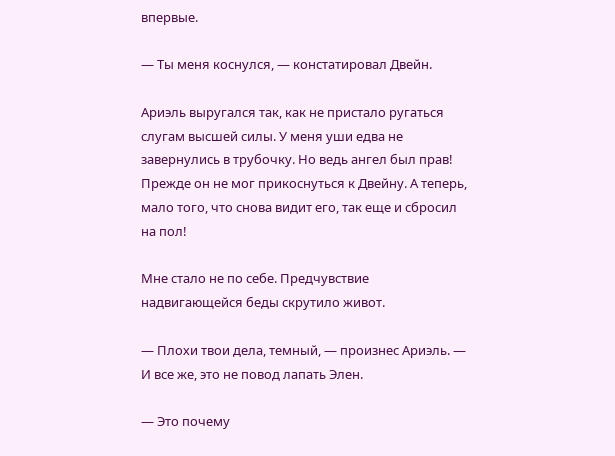впервые.

— Ты меня коснулся, — констатировал Двейн.

Ариэль выругался так, как не пристало ругаться слугам высшей силы. У меня уши едва не завернулись в трубочку. Но ведь ангел был прав! Прежде он не мог прикоснуться к Двейну. А теперь, мало того, что снова видит его, так еще и сбросил на пол!

Мне стало не по себе. Предчувствие надвигающейся беды скрутило живот.

— Плохи твои дела, темный, — произнес Ариэль. — И все же, это не повод лапать Элен.

— Это почему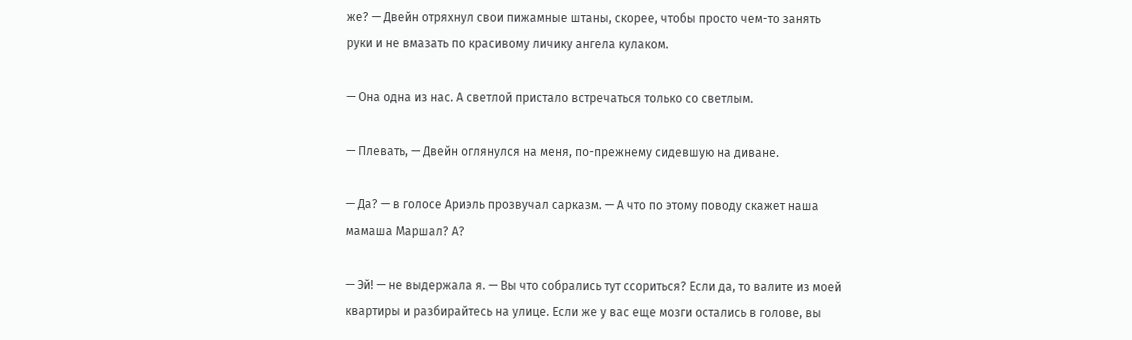же? — Двейн отряхнул свои пижамные штаны, скорее, чтобы просто чем-то занять руки и не вмазать по красивому личику ангела кулаком.

— Она одна из нас. А светлой пристало встречаться только со светлым.

— Плевать, — Двейн оглянулся на меня, по-прежнему сидевшую на диване.

— Да? — в голосе Ариэль прозвучал сарказм. — А что по этому поводу скажет наша мамаша Маршал? А?

— Эй! — не выдержала я. — Вы что собрались тут ссориться? Если да, то валите из моей квартиры и разбирайтесь на улице. Если же у вас еще мозги остались в голове, вы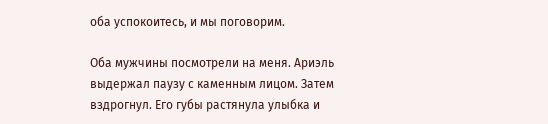оба успокоитесь, и мы поговорим.

Оба мужчины посмотрели на меня. Ариэль выдержал паузу с каменным лицом. Затем вздрогнул. Его губы растянула улыбка и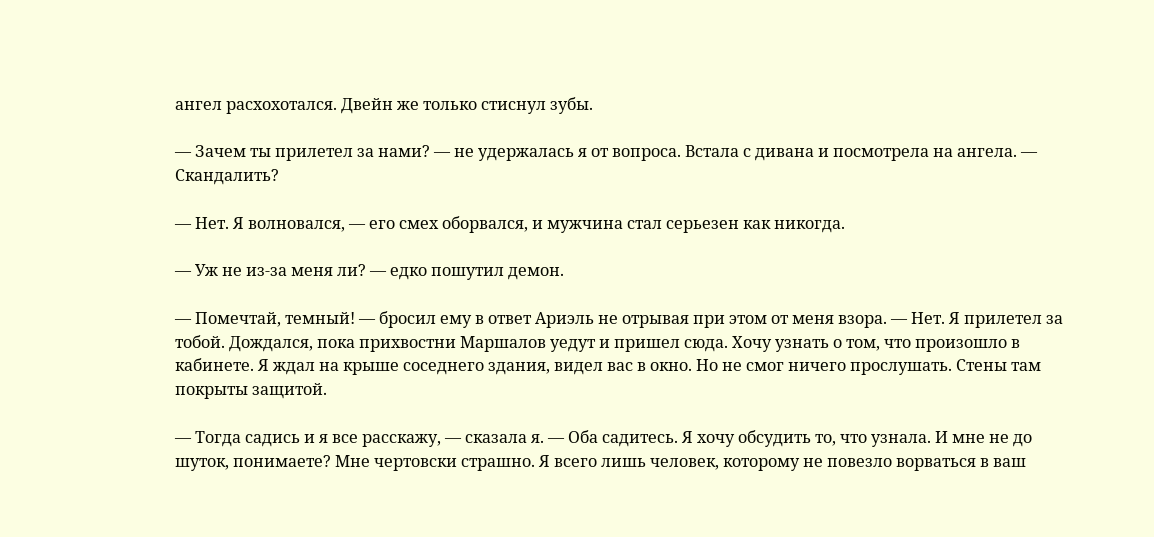ангел расхохотался. Двейн же только стиснул зубы.

— Зачем ты прилетел за нами? — не удержалась я от вопроса. Встала с дивана и посмотрела на ангела. — Скандалить?

— Нет. Я волновался, — его смех оборвался, и мужчина стал серьезен как никогда.

— Уж не из-за меня ли? — едко пошутил демон.

— Помечтай, темный! — бросил ему в ответ Ариэль не отрывая при этом от меня взора. — Нет. Я прилетел за тобой. Дождался, пока прихвостни Маршалов уедут и пришел сюда. Хочу узнать о том, что произошло в кабинете. Я ждал на крыше соседнего здания, видел вас в окно. Но не смог ничего прослушать. Стены там покрыты защитой.

— Тогда садись и я все расскажу, — сказала я. — Оба садитесь. Я хочу обсудить то, что узнала. И мне не до шуток, понимаете? Мне чертовски страшно. Я всего лишь человек, которому не повезло ворваться в ваш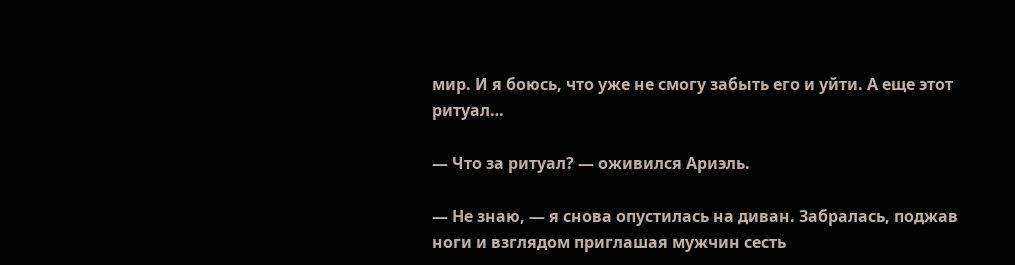мир. И я боюсь, что уже не смогу забыть его и уйти. А еще этот ритуал…

— Что за ритуал? — оживился Ариэль.

— Не знаю, — я снова опустилась на диван. Забралась, поджав ноги и взглядом приглашая мужчин сесть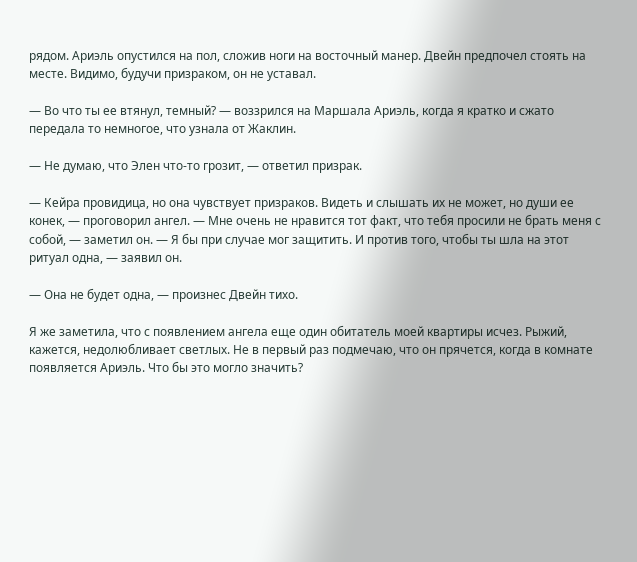рядом. Ариэль опустился на пол, сложив ноги на восточный манер. Двейн предпочел стоять на месте. Видимо, будучи призраком, он не уставал.

— Во что ты ее втянул, темный? — воззрился на Маршала Ариэль, когда я кратко и сжато передала то немногое, что узнала от Жаклин.

— Не думаю, что Элен что-то грозит, — ответил призрак.

— Кейра провидица, но она чувствует призраков. Видеть и слышать их не может, но души ее конек, — проговорил ангел. — Мне очень не нравится тот факт, что тебя просили не брать меня с собой, — заметил он. — Я бы при случае мог защитить. И против того, чтобы ты шла на этот ритуал одна, — заявил он.

— Она не будет одна, — произнес Двейн тихо.

Я же заметила, что с появлением ангела еще один обитатель моей квартиры исчез. Рыжий, кажется, недолюбливает светлых. Не в первый раз подмечаю, что он прячется, когда в комнате появляется Ариэль. Что бы это могло значить?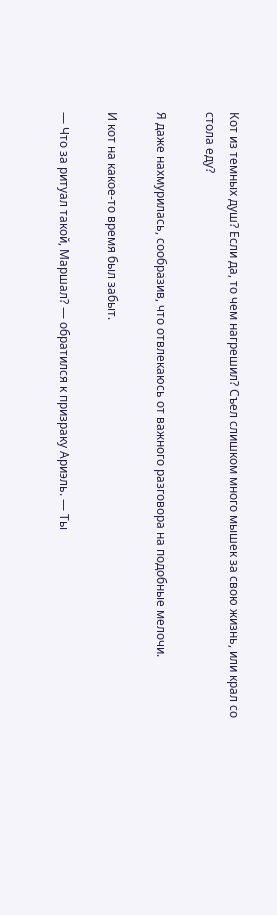Кот из темных душ? Если да, то чем нагрешил? Съел слишком много мышек за свою жизнь, или крал со стола еду?

Я даже нахмурилась, сообразив, что отвлекаюсь от важного разговора на подобные мелочи.

И кот на какое-то время был забыт.

— Что за ритуал такой, Маршал? — обратился к призраку Ариэль. — Ты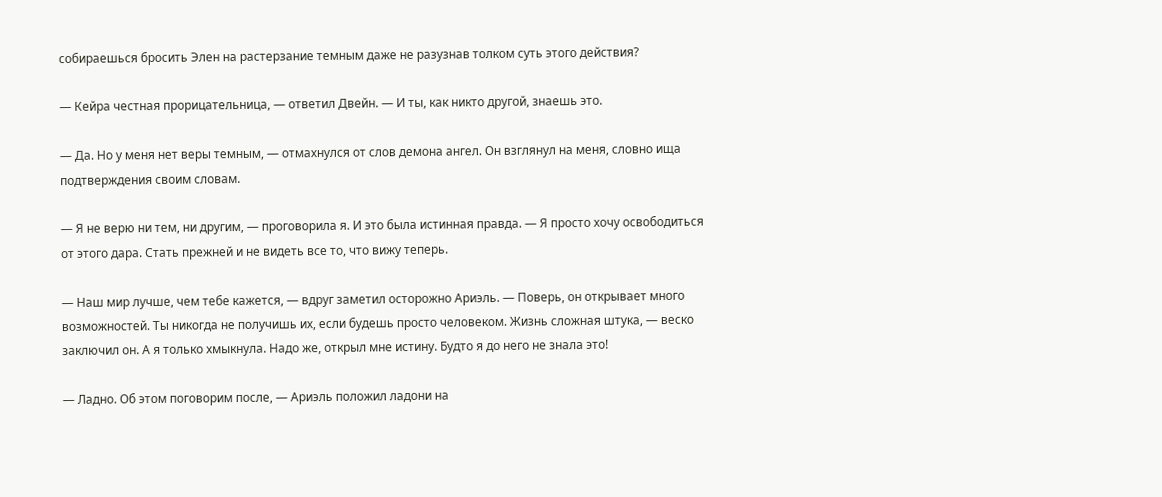собираешься бросить Элен на растерзание темным даже не разузнав толком суть этого действия?

— Кейра честная прорицательница, — ответил Двейн. — И ты, как никто другой, знаешь это.

— Да. Но у меня нет веры темным, — отмахнулся от слов демона ангел. Он взглянул на меня, словно ища подтверждения своим словам.

— Я не верю ни тем, ни другим, — проговорила я. И это была истинная правда. — Я просто хочу освободиться от этого дара. Стать прежней и не видеть все то, что вижу теперь.

— Наш мир лучше, чем тебе кажется, — вдруг заметил осторожно Ариэль. — Поверь, он открывает много возможностей. Ты никогда не получишь их, если будешь просто человеком. Жизнь сложная штука, — веско заключил он. А я только хмыкнула. Надо же, открыл мне истину. Будто я до него не знала это!

— Ладно. Об этом поговорим после, — Ариэль положил ладони на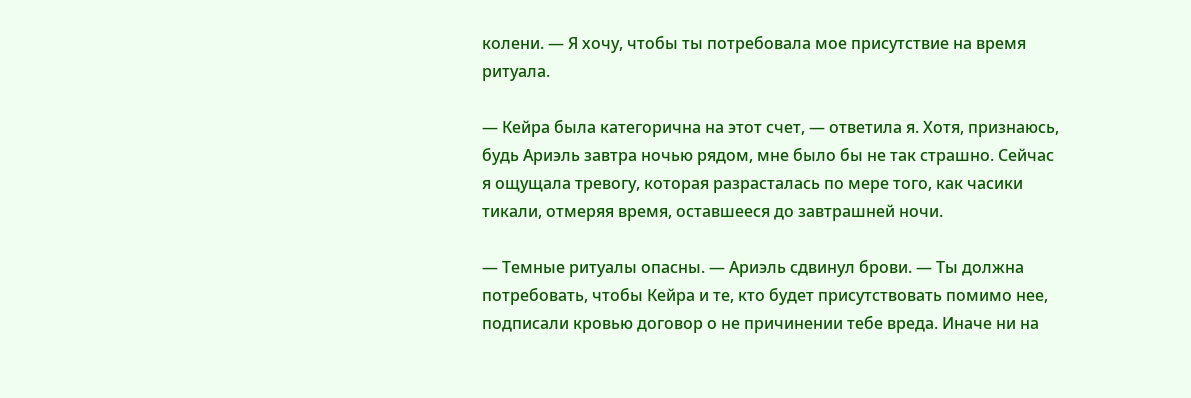колени. — Я хочу, чтобы ты потребовала мое присутствие на время ритуала.

— Кейра была категорична на этот счет, — ответила я. Хотя, признаюсь, будь Ариэль завтра ночью рядом, мне было бы не так страшно. Сейчас я ощущала тревогу, которая разрасталась по мере того, как часики тикали, отмеряя время, оставшееся до завтрашней ночи.

— Темные ритуалы опасны. — Ариэль сдвинул брови. — Ты должна потребовать, чтобы Кейра и те, кто будет присутствовать помимо нее, подписали кровью договор о не причинении тебе вреда. Иначе ни на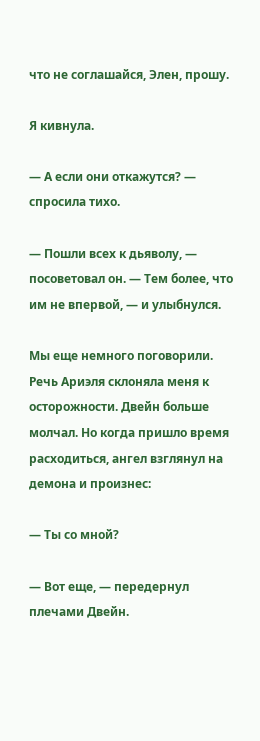что не соглашайся, Элен, прошу.

Я кивнула.

— А если они откажутся? — спросила тихо.

— Пошли всех к дьяволу, — посоветовал он. — Тем более, что им не впервой, — и улыбнулся.

Мы еще немного поговорили. Речь Ариэля склоняла меня к осторожности. Двейн больше молчал. Но когда пришло время расходиться, ангел взглянул на демона и произнес:

— Ты со мной?

— Вот еще, — передернул плечами Двейн.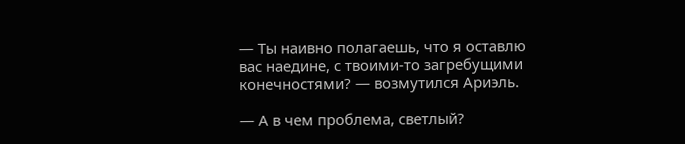— Ты наивно полагаешь, что я оставлю вас наедине, с твоими-то загребущими конечностями? — возмутился Ариэль.

— А в чем проблема, светлый?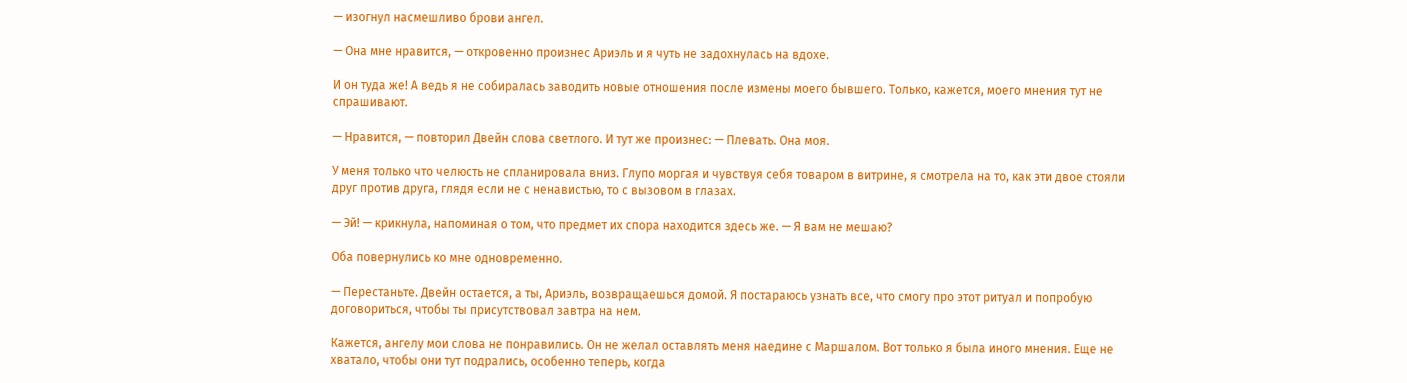— изогнул насмешливо брови ангел.

— Она мне нравится, — откровенно произнес Ариэль и я чуть не задохнулась на вдохе.

И он туда же! А ведь я не собиралась заводить новые отношения после измены моего бывшего. Только, кажется, моего мнения тут не спрашивают.

— Нравится, — повторил Двейн слова светлого. И тут же произнес: — Плевать. Она моя.

У меня только что челюсть не спланировала вниз. Глупо моргая и чувствуя себя товаром в витрине, я смотрела на то, как эти двое стояли друг против друга, глядя если не с ненавистью, то с вызовом в глазах.

— Эй! — крикнула, напоминая о том, что предмет их спора находится здесь же. — Я вам не мешаю?

Оба повернулись ко мне одновременно.

— Перестаньте. Двейн остается, а ты, Ариэль, возвращаешься домой. Я постараюсь узнать все, что смогу про этот ритуал и попробую договориться, чтобы ты присутствовал завтра на нем.

Кажется, ангелу мои слова не понравились. Он не желал оставлять меня наедине с Маршалом. Вот только я была иного мнения. Еще не хватало, чтобы они тут подрались, особенно теперь, когда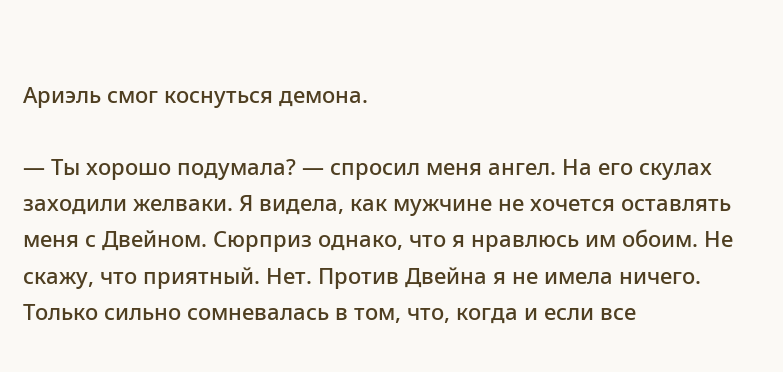Ариэль смог коснуться демона.

— Ты хорошо подумала? — спросил меня ангел. На его скулах заходили желваки. Я видела, как мужчине не хочется оставлять меня с Двейном. Сюрприз однако, что я нравлюсь им обоим. Не скажу, что приятный. Нет. Против Двейна я не имела ничего. Только сильно сомневалась в том, что, когда и если все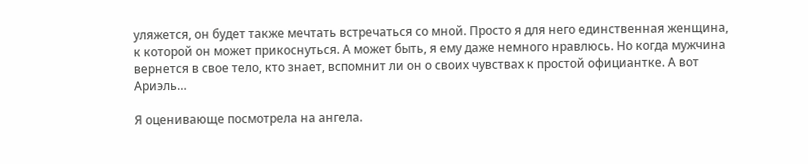уляжется, он будет также мечтать встречаться со мной. Просто я для него единственная женщина, к которой он может прикоснуться. А может быть, я ему даже немного нравлюсь. Но когда мужчина вернется в свое тело, кто знает, вспомнит ли он о своих чувствах к простой официантке. А вот Ариэль…

Я оценивающе посмотрела на ангела.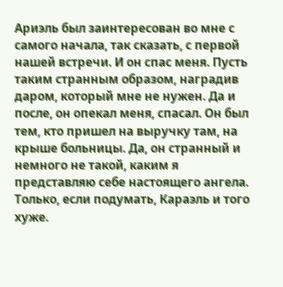Ариэль был заинтересован во мне с самого начала, так сказать, с первой нашей встречи. И он спас меня. Пусть таким странным образом, наградив даром, который мне не нужен. Да и после, он опекал меня, спасал. Он был тем, кто пришел на выручку там, на крыше больницы. Да, он странный и немного не такой, каким я представляю себе настоящего ангела. Только, если подумать, Караэль и того хуже.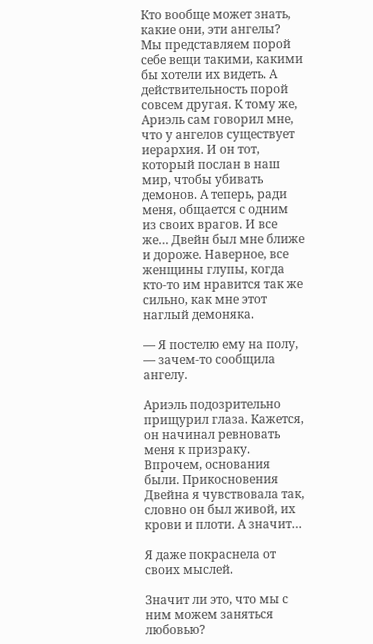Кто вообще может знать, какие они, эти ангелы? Мы представляем порой себе вещи такими, какими бы хотели их видеть. А действительность порой совсем другая. К тому же, Ариэль сам говорил мне, что у ангелов существует иерархия. И он тот, который послан в наш мир, чтобы убивать демонов. А теперь, ради меня, общается с одним из своих врагов. И все же… Двейн был мне ближе и дороже. Наверное, все женщины глупы, когда кто-то им нравится так же сильно, как мне этот наглый демоняка.

— Я постелю ему на полу, — зачем-то сообщила ангелу.

Ариэль подозрительно прищурил глаза. Кажется, он начинал ревновать меня к призраку. Впрочем, основания были. Прикосновения Двейна я чувствовала так, словно он был живой, их крови и плоти. А значит…

Я даже покраснела от своих мыслей.

Значит ли это, что мы с ним можем заняться любовью?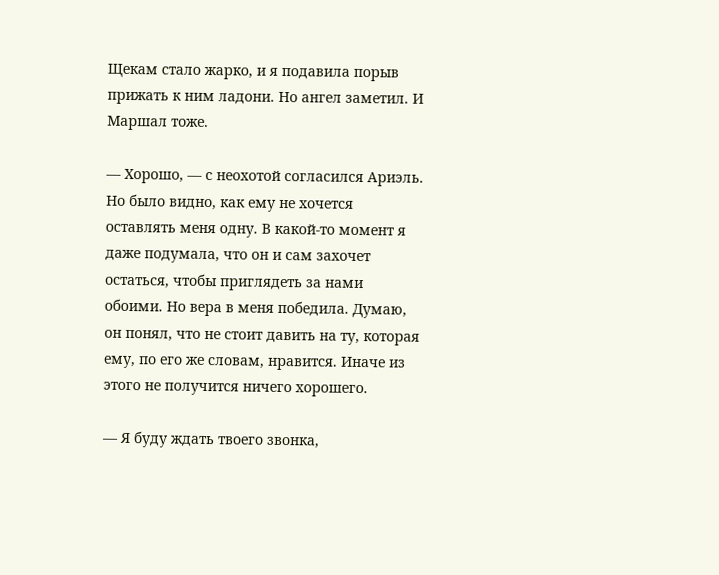Щекам стало жарко, и я подавила порыв прижать к ним ладони. Но ангел заметил. И Маршал тоже.

— Хорошо, — с неохотой согласился Ариэль. Но было видно, как ему не хочется оставлять меня одну. В какой-то момент я даже подумала, что он и сам захочет остаться, чтобы приглядеть за нами обоими. Но вера в меня победила. Думаю, он понял, что не стоит давить на ту, которая ему, по его же словам, нравится. Иначе из этого не получится ничего хорошего.

— Я буду ждать твоего звонка,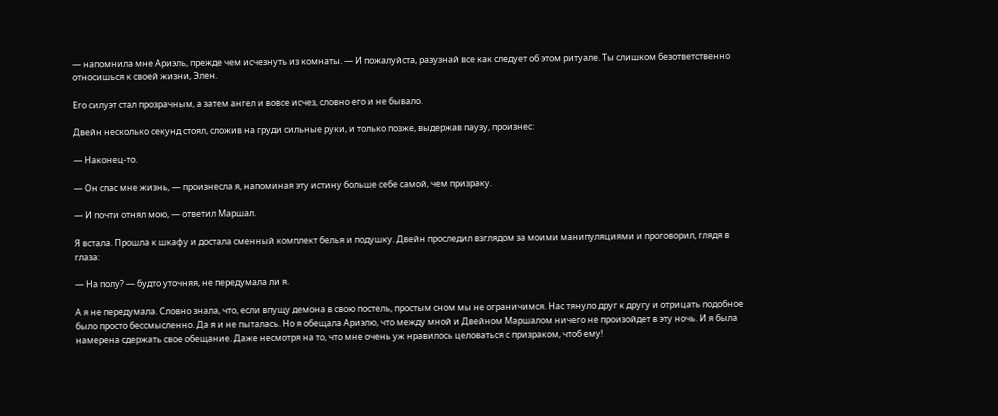— напомнила мне Ариэль, прежде чем исчезнуть из комнаты. — И пожалуйста, разузнай все как следует об этом ритуале. Ты слишком безответственно относишься к своей жизни, Элен.

Его силуэт стал прозрачным, а затем ангел и вовсе исчез, словно его и не бывало.

Двейн несколько секунд стоял, сложив на груди сильные руки, и только позже, выдержав паузу, произнес:

— Наконец-то.

— Он спас мне жизнь, — произнесла я, напоминая эту истину больше себе самой, чем призраку.

— И почти отнял мою, — ответил Маршал.

Я встала. Прошла к шкафу и достала сменный комплект белья и подушку. Двейн проследил взглядом за моими манипуляциями и проговорил, глядя в глаза:

— На полу? — будто уточняя, не передумала ли я.

А я не передумала. Словно знала, что, если впущу демона в свою постель, простым сном мы не ограничимся. Нас тянуло друг к другу и отрицать подобное было просто бессмысленно. Да я и не пыталась. Но я обещала Ариэлю, что между мной и Двейном Маршалом ничего не произойдет в эту ночь. И я была намерена сдержать свое обещание. Даже несмотря на то, что мне очень уж нравилось целоваться с призраком, чтоб ему!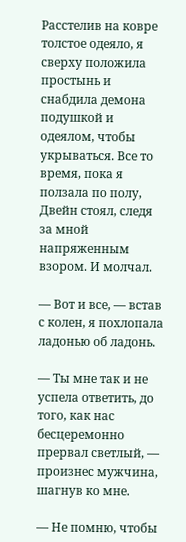Расстелив на ковре толстое одеяло, я сверху положила простынь и снабдила демона подушкой и одеялом, чтобы укрываться. Все то время, пока я ползала по полу, Двейн стоял, следя за мной напряженным взором. И молчал.

— Вот и все, — встав с колен, я похлопала ладонью об ладонь.

— Ты мне так и не успела ответить, до того, как нас бесцеремонно прервал светлый, — произнес мужчина, шагнув ко мне.

— Не помню, чтобы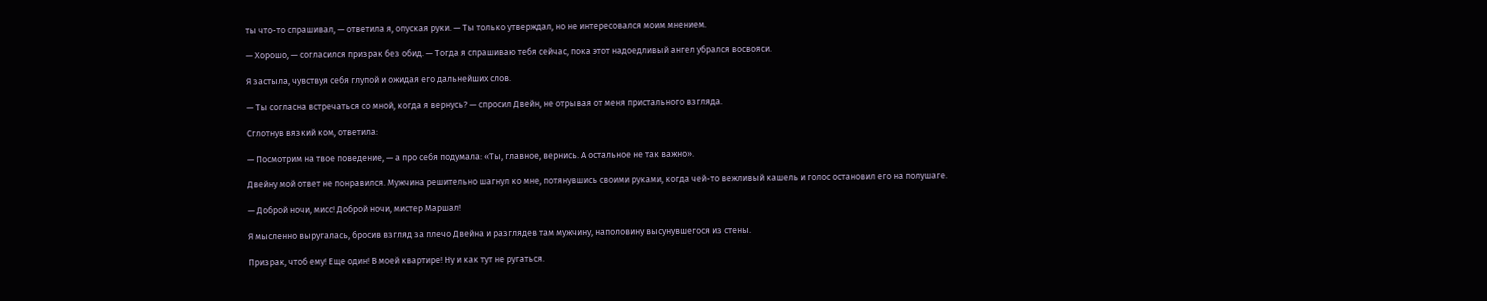ты что-то спрашивал, — ответила я, опуская руки. — Ты только утверждал, но не интересовался моим мнением.

— Хорошо, — согласился призрак без обид. — Тогда я спрашиваю тебя сейчас, пока этот надоедливый ангел убрался восвояси.

Я застыла, чувствуя себя глупой и ожидая его дальнейших слов.

— Ты согласна встречаться со мной, когда я вернусь? — спросил Двейн, не отрывая от меня пристального взгляда.

Сглотнув вязкий ком, ответила:

— Посмотрим на твое поведение, — а про себя подумала: «Ты, главное, вернись. А остальное не так важно».

Двейну мой ответ не понравился. Мужчина решительно шагнул ко мне, потянувшись своими руками, когда чей-то вежливый кашель и голос остановил его на полушаге.

— Доброй ночи, мисс! Доброй ночи, мистер Маршал!

Я мысленно выругалась, бросив взгляд за плечо Двейна и разглядев там мужчину, наполовину высунувшегося из стены.

Призрак, чтоб ему! Еще один! В моей квартире! Ну и как тут не ругаться.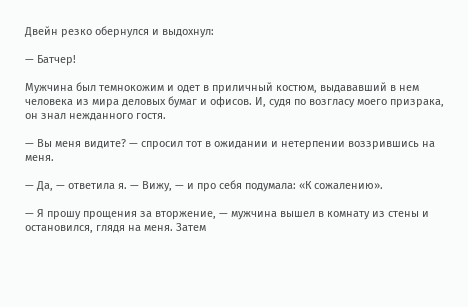Двейн резко обернулся и выдохнул:

— Батчер!

Мужчина был темнокожим и одет в приличный костюм, выдававший в нем человека из мира деловых бумаг и офисов. И, судя по возгласу моего призрака, он знал нежданного гостя.

— Вы меня видите? — спросил тот в ожидании и нетерпении воззрившись на меня.

— Да, — ответила я. — Вижу, — и про себя подумала: «К сожалению».

— Я прошу прощения за вторжение, — мужчина вышел в комнату из стены и остановился, глядя на меня. Затем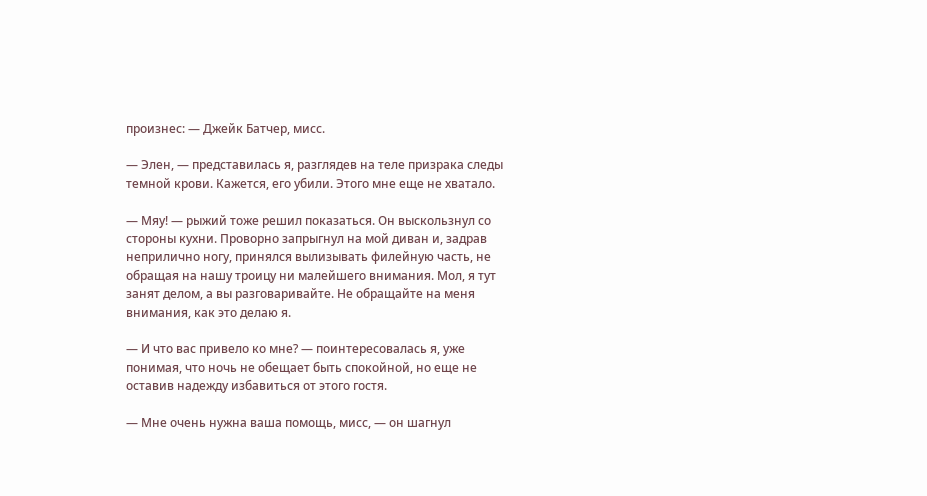произнес: — Джейк Батчер, мисс.

— Элен, — представилась я, разглядев на теле призрака следы темной крови. Кажется, его убили. Этого мне еще не хватало.

— Мяу! — рыжий тоже решил показаться. Он выскользнул со стороны кухни. Проворно запрыгнул на мой диван и, задрав неприлично ногу, принялся вылизывать филейную часть, не обращая на нашу троицу ни малейшего внимания. Мол, я тут занят делом, а вы разговаривайте. Не обращайте на меня внимания, как это делаю я.

— И что вас привело ко мне? — поинтересовалась я, уже понимая, что ночь не обещает быть спокойной, но еще не оставив надежду избавиться от этого гостя.

— Мне очень нужна ваша помощь, мисс, — он шагнул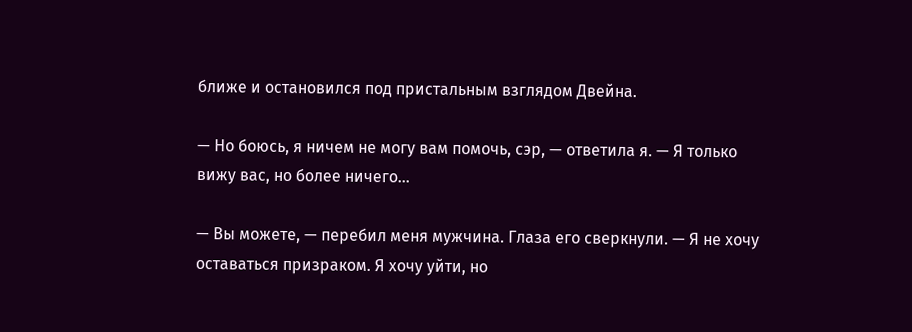ближе и остановился под пристальным взглядом Двейна.

— Но боюсь, я ничем не могу вам помочь, сэр, — ответила я. — Я только вижу вас, но более ничего…

— Вы можете, — перебил меня мужчина. Глаза его сверкнули. — Я не хочу оставаться призраком. Я хочу уйти, но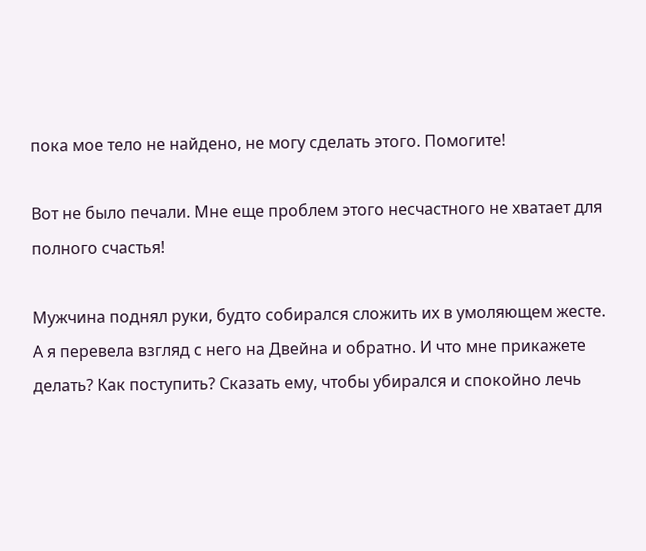пока мое тело не найдено, не могу сделать этого. Помогите!

Вот не было печали. Мне еще проблем этого несчастного не хватает для полного счастья!

Мужчина поднял руки, будто собирался сложить их в умоляющем жесте. А я перевела взгляд с него на Двейна и обратно. И что мне прикажете делать? Как поступить? Сказать ему, чтобы убирался и спокойно лечь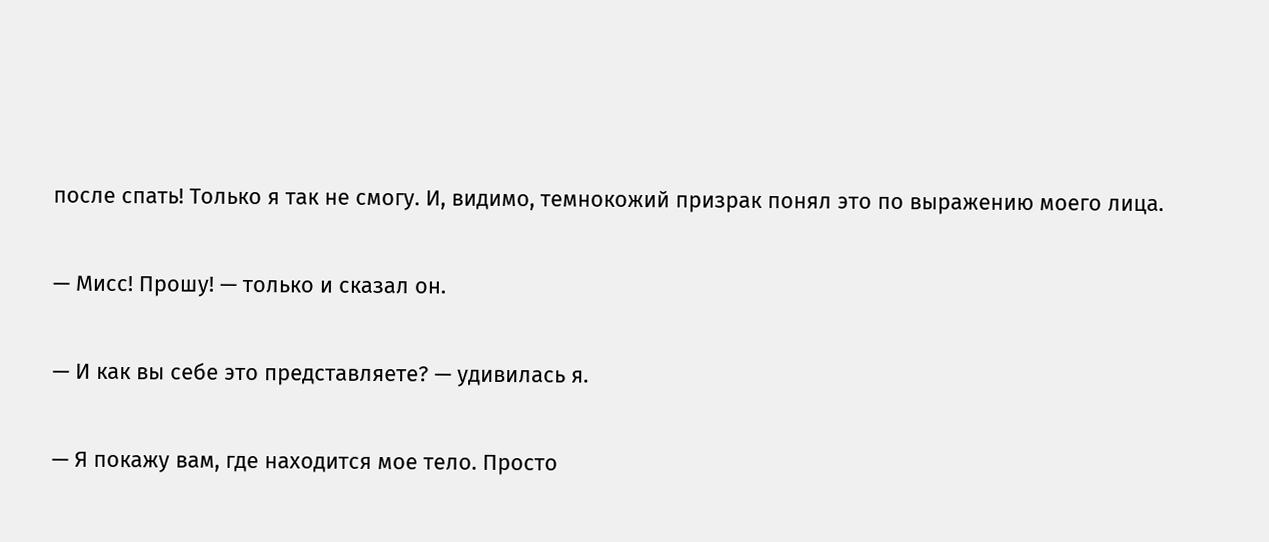после спать! Только я так не смогу. И, видимо, темнокожий призрак понял это по выражению моего лица.

— Мисс! Прошу! — только и сказал он.

— И как вы себе это представляете? — удивилась я.

— Я покажу вам, где находится мое тело. Просто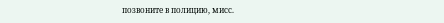позвоните в полицию, мисс.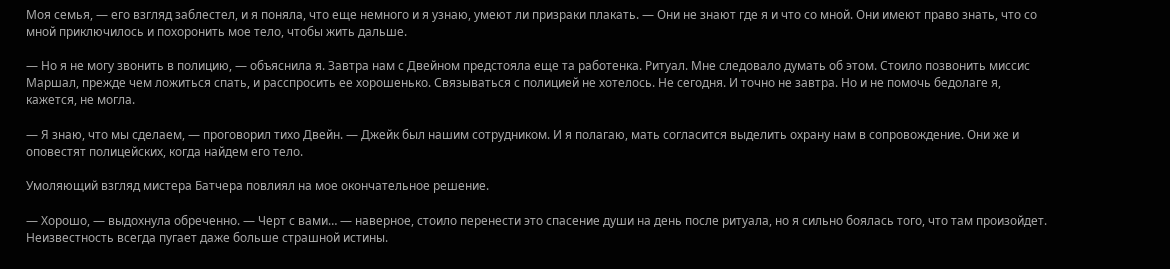Моя семья, — его взгляд заблестел, и я поняла, что еще немного и я узнаю, умеют ли призраки плакать. — Они не знают где я и что со мной. Они имеют право знать, что со мной приключилось и похоронить мое тело, чтобы жить дальше.

— Но я не могу звонить в полицию, — объяснила я. Завтра нам с Двейном предстояла еще та работенка. Ритуал. Мне следовало думать об этом. Стоило позвонить миссис Маршал, прежде чем ложиться спать, и расспросить ее хорошенько. Связываться с полицией не хотелось. Не сегодня. И точно не завтра. Но и не помочь бедолаге я, кажется, не могла.

— Я знаю, что мы сделаем, — проговорил тихо Двейн. — Джейк был нашим сотрудником. И я полагаю, мать согласится выделить охрану нам в сопровождение. Они же и оповестят полицейских, когда найдем его тело.

Умоляющий взгляд мистера Батчера повлиял на мое окончательное решение.

— Хорошо, — выдохнула обреченно. — Черт с вами… — наверное, стоило перенести это спасение души на день после ритуала, но я сильно боялась того, что там произойдет. Неизвестность всегда пугает даже больше страшной истины.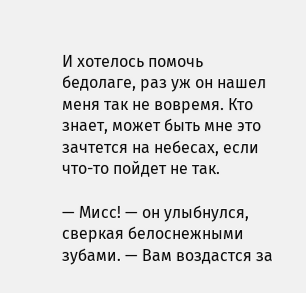И хотелось помочь бедолаге, раз уж он нашел меня так не вовремя. Кто знает, может быть мне это зачтется на небесах, если что-то пойдет не так.

— Мисс! — он улыбнулся, сверкая белоснежными зубами. — Вам воздастся за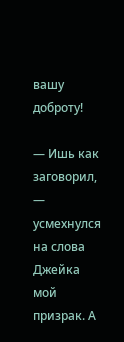вашу доброту!

— Ишь как заговорил, — усмехнулся на слова Джейка мой призрак. А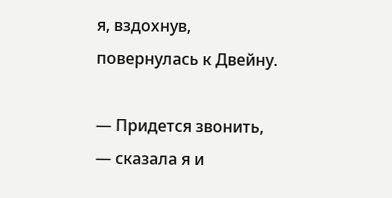я, вздохнув, повернулась к Двейну.

— Придется звонить, — сказала я и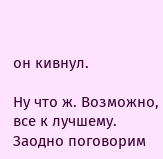он кивнул.

Ну что ж. Возможно, все к лучшему. Заодно поговорим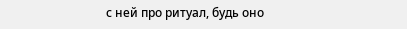с ней про ритуал, будь оно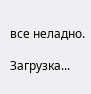все неладно.

Загрузка...